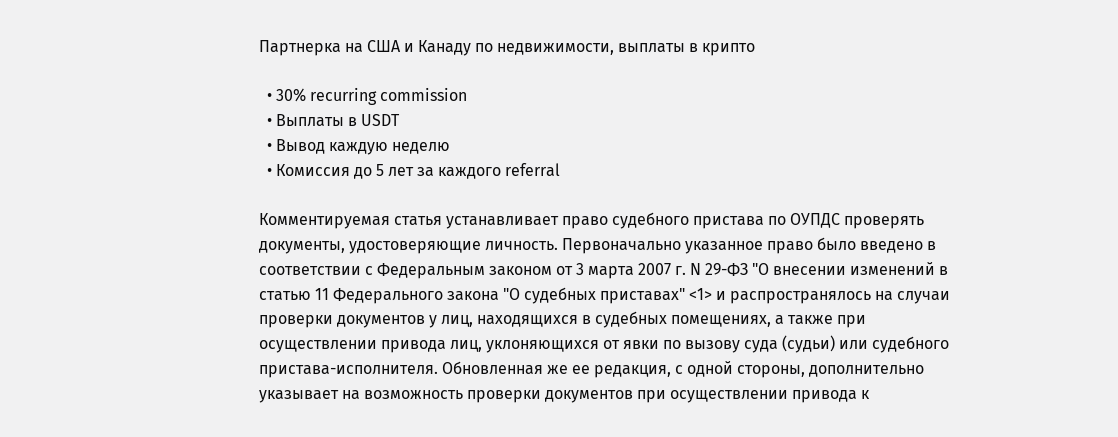Партнерка на США и Канаду по недвижимости, выплаты в крипто

  • 30% recurring commission
  • Выплаты в USDT
  • Вывод каждую неделю
  • Комиссия до 5 лет за каждого referral

Комментируемая статья устанавливает право судебного пристава по ОУПДС проверять документы, удостоверяющие личность. Первоначально указанное право было введено в соответствии с Федеральным законом от 3 марта 2007 г. N 29-ФЗ "О внесении изменений в статью 11 Федерального закона "О судебных приставах" <1> и распространялось на случаи проверки документов у лиц, находящихся в судебных помещениях, а также при осуществлении привода лиц, уклоняющихся от явки по вызову суда (судьи) или судебного пристава-исполнителя. Обновленная же ее редакция, с одной стороны, дополнительно указывает на возможность проверки документов при осуществлении привода к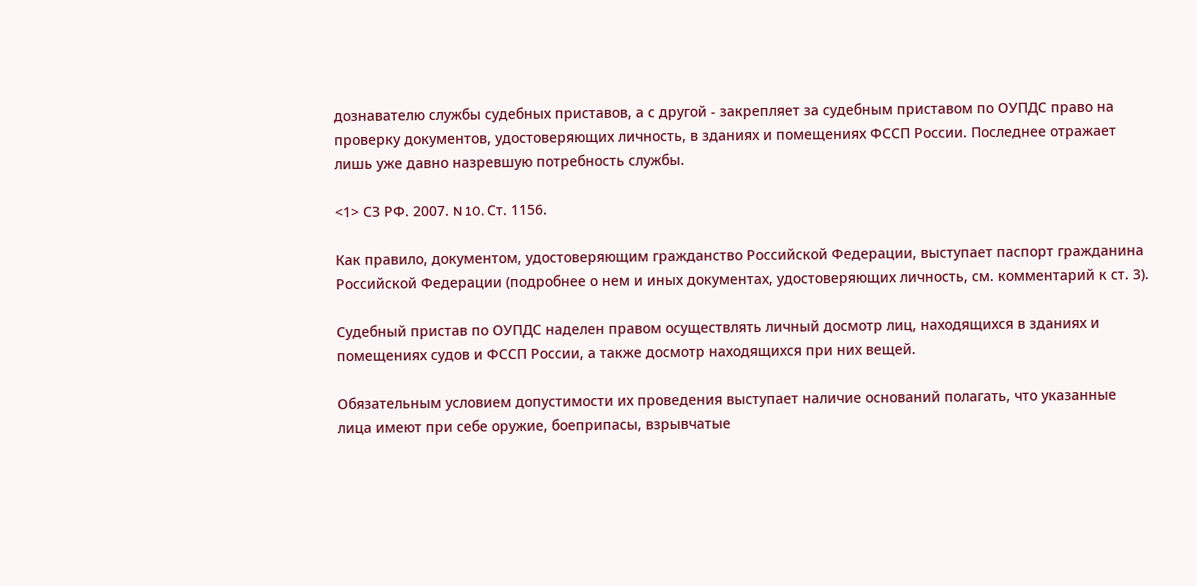дознавателю службы судебных приставов, а с другой - закрепляет за судебным приставом по ОУПДС право на проверку документов, удостоверяющих личность, в зданиях и помещениях ФССП России. Последнее отражает лишь уже давно назревшую потребность службы.

<1> СЗ РФ. 2007. N 10. Ст. 1156.

Как правило, документом, удостоверяющим гражданство Российской Федерации, выступает паспорт гражданина Российской Федерации (подробнее о нем и иных документах, удостоверяющих личность, см. комментарий к ст. 3).

Судебный пристав по ОУПДС наделен правом осуществлять личный досмотр лиц, находящихся в зданиях и помещениях судов и ФССП России, а также досмотр находящихся при них вещей.

Обязательным условием допустимости их проведения выступает наличие оснований полагать, что указанные лица имеют при себе оружие, боеприпасы, взрывчатые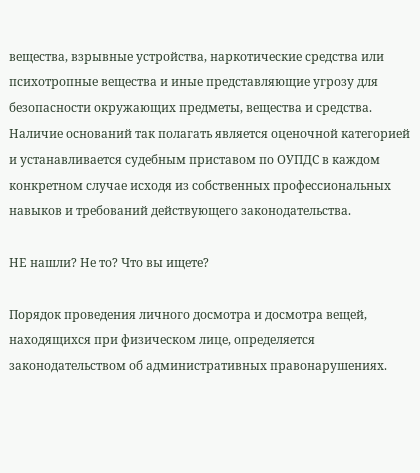вещества, взрывные устройства, наркотические средства или психотропные вещества и иные представляющие угрозу для безопасности окружающих предметы, вещества и средства. Наличие оснований так полагать является оценочной категорией и устанавливается судебным приставом по ОУПДС в каждом конкретном случае исходя из собственных профессиональных навыков и требований действующего законодательства.

НЕ нашли? Не то? Что вы ищете?

Порядок проведения личного досмотра и досмотра вещей, находящихся при физическом лице, определяется законодательством об административных правонарушениях.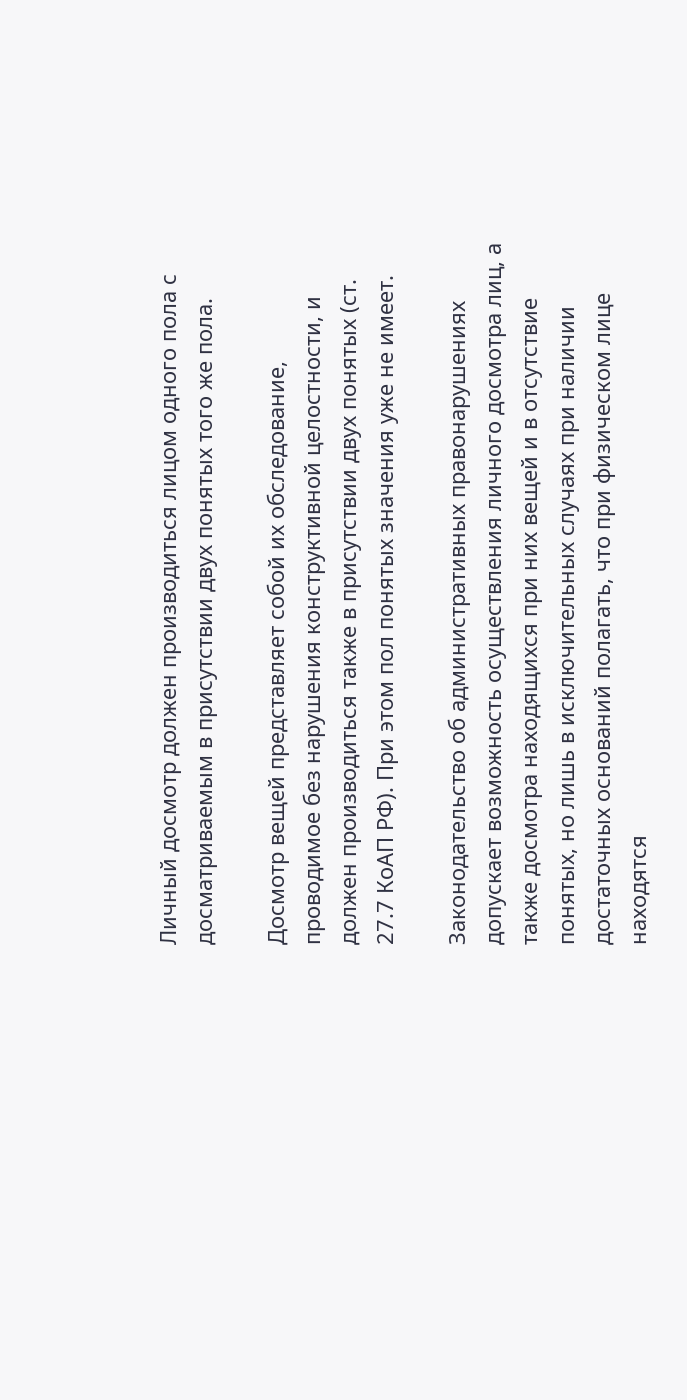Личный досмотр должен производиться лицом одного пола с досматриваемым в присутствии двух понятых того же пола.

Досмотр вещей представляет собой их обследование, проводимое без нарушения конструктивной целостности, и должен производиться также в присутствии двух понятых (ст. 27.7 КоАП РФ). При этом пол понятых значения уже не имеет.

Законодательство об административных правонарушениях допускает возможность осуществления личного досмотра лиц, а также досмотра находящихся при них вещей и в отсутствие понятых, но лишь в исключительных случаях при наличии достаточных оснований полагать, что при физическом лице находятся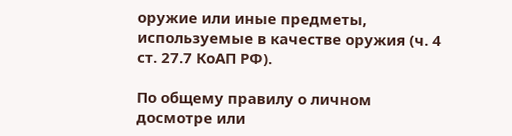оружие или иные предметы, используемые в качестве оружия (ч. 4 ст. 27.7 КоАП РФ).

По общему правилу о личном досмотре или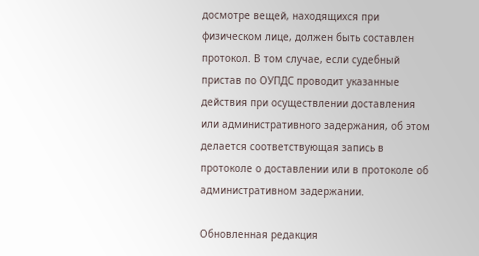досмотре вещей, находящихся при физическом лице, должен быть составлен протокол. В том случае, если судебный пристав по ОУПДС проводит указанные действия при осуществлении доставления или административного задержания, об этом делается соответствующая запись в протоколе о доставлении или в протоколе об административном задержании.

Обновленная редакция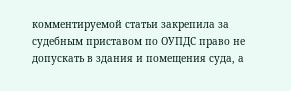комментируемой статьи закрепила за судебным приставом по ОУПДС право не допускать в здания и помещения суда, а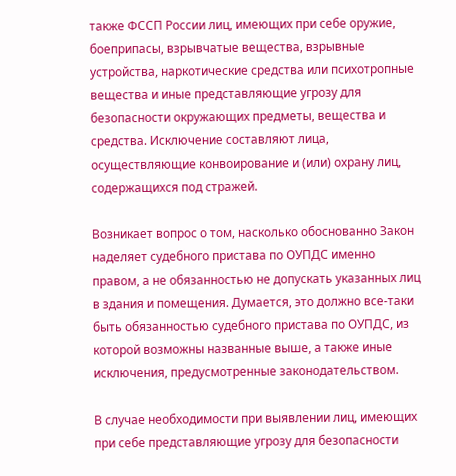также ФССП России лиц, имеющих при себе оружие, боеприпасы, взрывчатые вещества, взрывные устройства, наркотические средства или психотропные вещества и иные представляющие угрозу для безопасности окружающих предметы, вещества и средства. Исключение составляют лица, осуществляющие конвоирование и (или) охрану лиц, содержащихся под стражей.

Возникает вопрос о том, насколько обоснованно Закон наделяет судебного пристава по ОУПДС именно правом, а не обязанностью не допускать указанных лиц в здания и помещения. Думается, это должно все-таки быть обязанностью судебного пристава по ОУПДС, из которой возможны названные выше, а также иные исключения, предусмотренные законодательством.

В случае необходимости при выявлении лиц, имеющих при себе представляющие угрозу для безопасности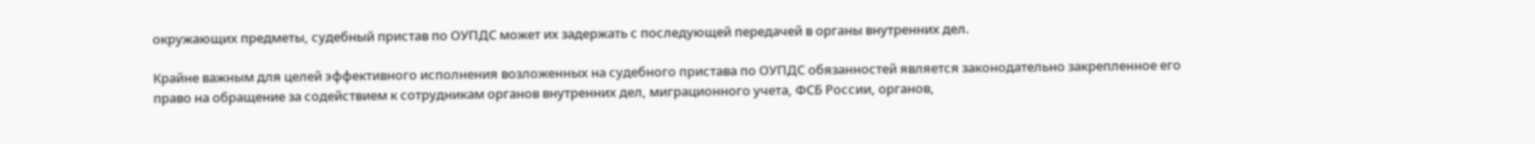окружающих предметы, судебный пристав по ОУПДС может их задержать с последующей передачей в органы внутренних дел.

Крайне важным для целей эффективного исполнения возложенных на судебного пристава по ОУПДС обязанностей является законодательно закрепленное его право на обращение за содействием к сотрудникам органов внутренних дел, миграционного учета, ФСБ России, органов,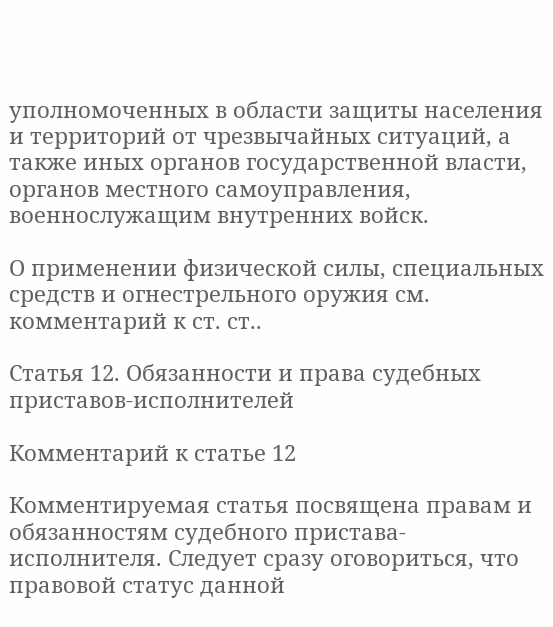уполномоченных в области защиты населения и территорий от чрезвычайных ситуаций, а также иных органов государственной власти, органов местного самоуправления, военнослужащим внутренних войск.

О применении физической силы, специальных средств и огнестрельного оружия см. комментарий к ст. ст..

Статья 12. Обязанности и права судебных приставов-исполнителей

Комментарий к статье 12

Комментируемая статья посвящена правам и обязанностям судебного пристава-исполнителя. Следует сразу оговориться, что правовой статус данной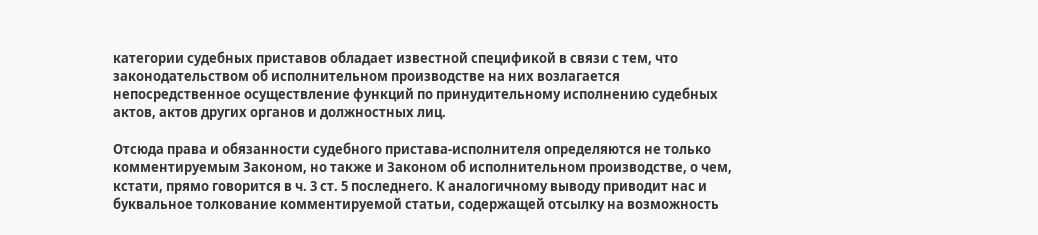категории судебных приставов обладает известной спецификой в связи с тем, что законодательством об исполнительном производстве на них возлагается непосредственное осуществление функций по принудительному исполнению судебных актов, актов других органов и должностных лиц.

Отсюда права и обязанности судебного пристава-исполнителя определяются не только комментируемым Законом, но также и Законом об исполнительном производстве, о чем, кстати, прямо говорится в ч. 3 ст. 5 последнего. К аналогичному выводу приводит нас и буквальное толкование комментируемой статьи, содержащей отсылку на возможность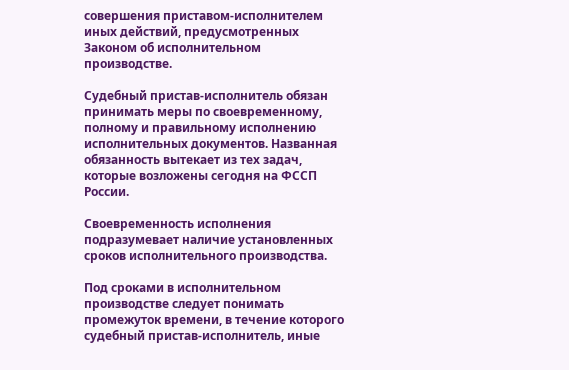совершения приставом-исполнителем иных действий, предусмотренных Законом об исполнительном производстве.

Судебный пристав-исполнитель обязан принимать меры по своевременному, полному и правильному исполнению исполнительных документов. Названная обязанность вытекает из тех задач, которые возложены сегодня на ФССП России.

Своевременность исполнения подразумевает наличие установленных сроков исполнительного производства.

Под сроками в исполнительном производстве следует понимать промежуток времени, в течение которого судебный пристав-исполнитель, иные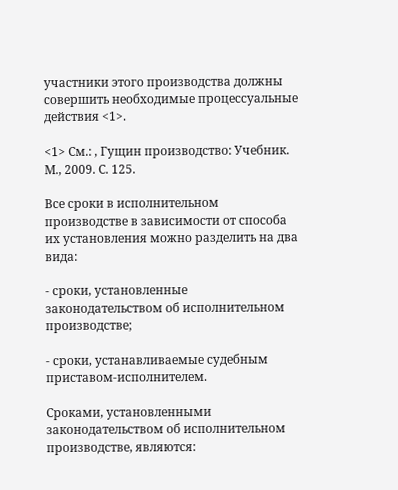участники этого производства должны совершить необходимые процессуальные действия <1>.

<1> См.: , Гущин производство: Учебник. М., 2009. С. 125.

Все сроки в исполнительном производстве в зависимости от способа их установления можно разделить на два вида:

- сроки, установленные законодательством об исполнительном производстве;

- сроки, устанавливаемые судебным приставом-исполнителем.

Сроками, установленными законодательством об исполнительном производстве, являются: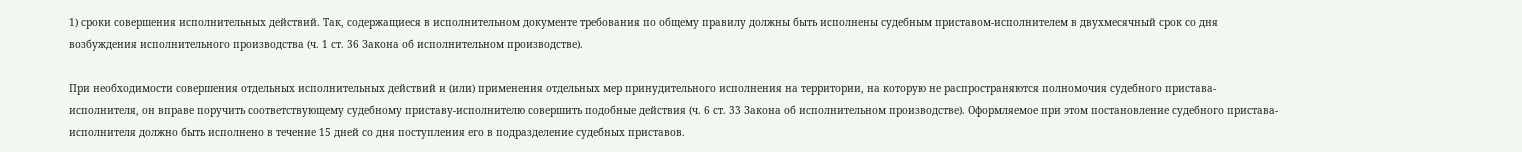1) сроки совершения исполнительных действий. Так, содержащиеся в исполнительном документе требования по общему правилу должны быть исполнены судебным приставом-исполнителем в двухмесячный срок со дня возбуждения исполнительного производства (ч. 1 ст. 36 Закона об исполнительном производстве).

При необходимости совершения отдельных исполнительных действий и (или) применения отдельных мер принудительного исполнения на территории, на которую не распространяются полномочия судебного пристава-исполнителя, он вправе поручить соответствующему судебному приставу-исполнителю совершить подобные действия (ч. 6 ст. 33 Закона об исполнительном производстве). Оформляемое при этом постановление судебного пристава-исполнителя должно быть исполнено в течение 15 дней со дня поступления его в подразделение судебных приставов.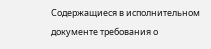Содержащиеся в исполнительном документе требования о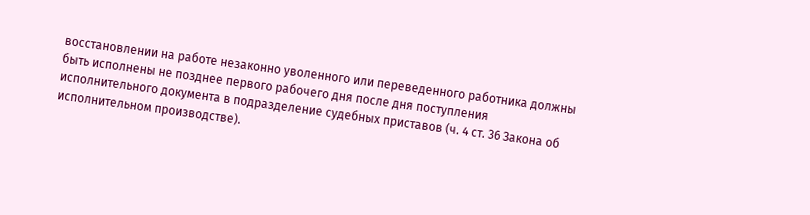восстановлении на работе незаконно уволенного или переведенного работника должны быть исполнены не позднее первого рабочего дня после дня поступления исполнительного документа в подразделение судебных приставов (ч. 4 ст. 36 Закона об исполнительном производстве).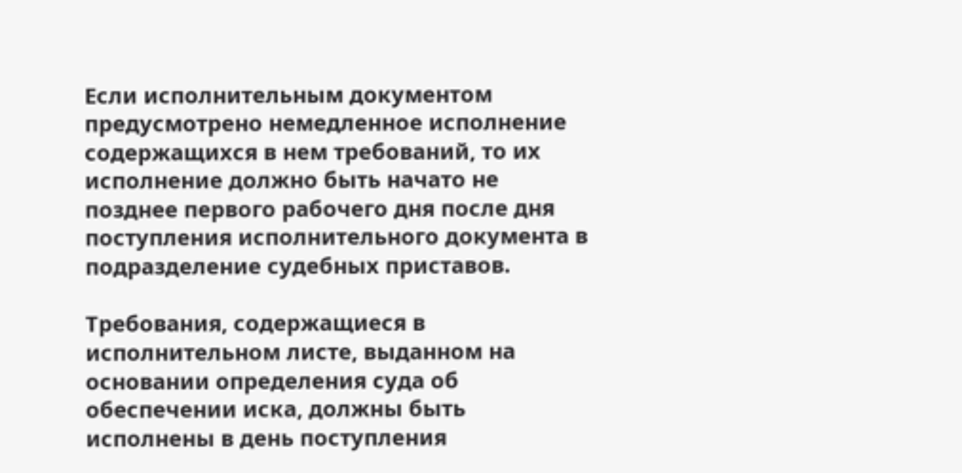Если исполнительным документом предусмотрено немедленное исполнение содержащихся в нем требований, то их исполнение должно быть начато не позднее первого рабочего дня после дня поступления исполнительного документа в подразделение судебных приставов.

Требования, содержащиеся в исполнительном листе, выданном на основании определения суда об обеспечении иска, должны быть исполнены в день поступления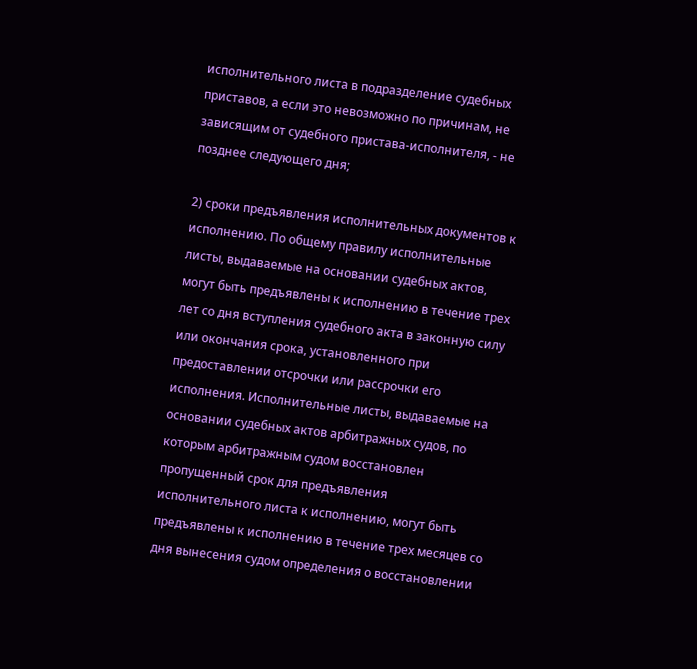исполнительного листа в подразделение судебных приставов, а если это невозможно по причинам, не зависящим от судебного пристава-исполнителя, - не позднее следующего дня;

2) сроки предъявления исполнительных документов к исполнению. По общему правилу исполнительные листы, выдаваемые на основании судебных актов, могут быть предъявлены к исполнению в течение трех лет со дня вступления судебного акта в законную силу или окончания срока, установленного при предоставлении отсрочки или рассрочки его исполнения. Исполнительные листы, выдаваемые на основании судебных актов арбитражных судов, по которым арбитражным судом восстановлен пропущенный срок для предъявления исполнительного листа к исполнению, могут быть предъявлены к исполнению в течение трех месяцев со дня вынесения судом определения о восстановлении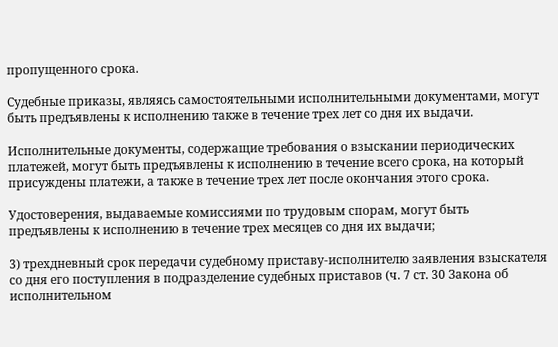пропущенного срока.

Судебные приказы, являясь самостоятельными исполнительными документами, могут быть предъявлены к исполнению также в течение трех лет со дня их выдачи.

Исполнительные документы, содержащие требования о взыскании периодических платежей, могут быть предъявлены к исполнению в течение всего срока, на который присуждены платежи, а также в течение трех лет после окончания этого срока.

Удостоверения, выдаваемые комиссиями по трудовым спорам, могут быть предъявлены к исполнению в течение трех месяцев со дня их выдачи;

3) трехдневный срок передачи судебному приставу-исполнителю заявления взыскателя со дня его поступления в подразделение судебных приставов (ч. 7 ст. 30 Закона об исполнительном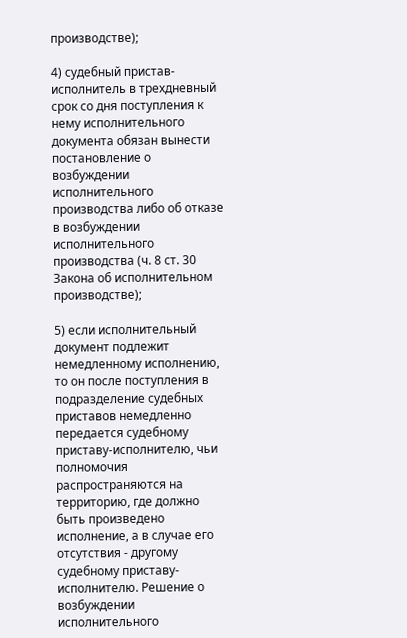производстве);

4) судебный пристав-исполнитель в трехдневный срок со дня поступления к нему исполнительного документа обязан вынести постановление о возбуждении исполнительного производства либо об отказе в возбуждении исполнительного производства (ч. 8 ст. 30 Закона об исполнительном производстве);

5) если исполнительный документ подлежит немедленному исполнению, то он после поступления в подразделение судебных приставов немедленно передается судебному приставу-исполнителю, чьи полномочия распространяются на территорию, где должно быть произведено исполнение, а в случае его отсутствия - другому судебному приставу-исполнителю. Решение о возбуждении исполнительного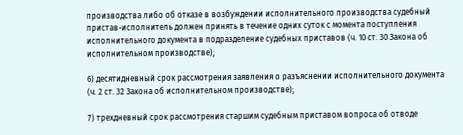производства либо об отказе в возбуждении исполнительного производства судебный пристав-исполнитель должен принять в течение одних суток с момента поступления исполнительного документа в подразделение судебных приставов (ч. 10 ст. 30 Закона об исполнительном производстве);

6) десятидневный срок рассмотрения заявления о разъяснении исполнительного документа (ч. 2 ст. 32 Закона об исполнительном производстве);

7) трехдневный срок рассмотрения старшим судебным приставом вопроса об отводе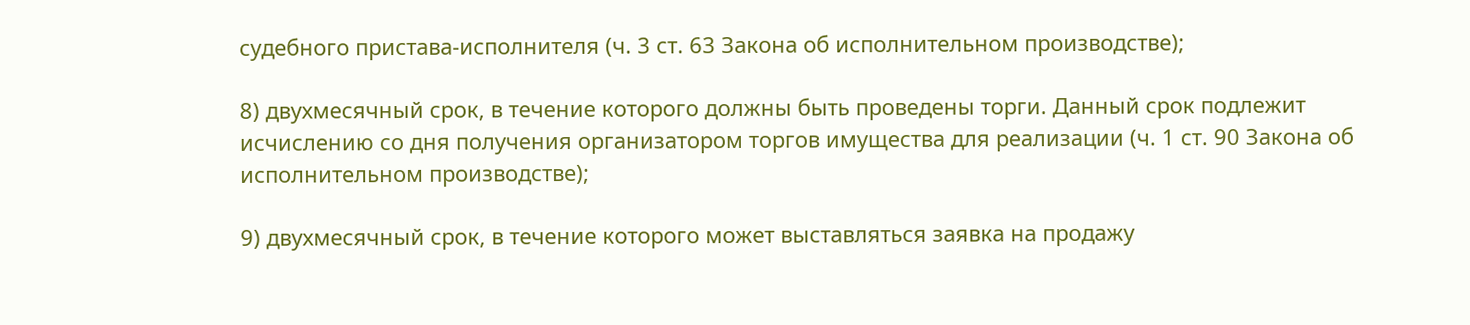судебного пристава-исполнителя (ч. 3 ст. 63 Закона об исполнительном производстве);

8) двухмесячный срок, в течение которого должны быть проведены торги. Данный срок подлежит исчислению со дня получения организатором торгов имущества для реализации (ч. 1 ст. 90 Закона об исполнительном производстве);

9) двухмесячный срок, в течение которого может выставляться заявка на продажу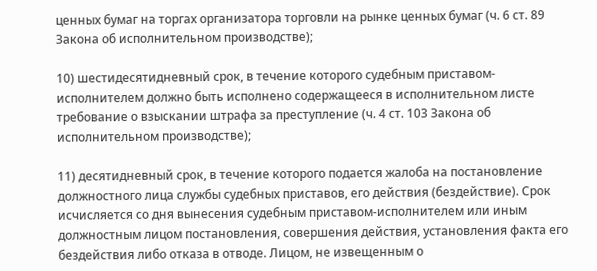ценных бумаг на торгах организатора торговли на рынке ценных бумаг (ч. 6 ст. 89 Закона об исполнительном производстве);

10) шестидесятидневный срок, в течение которого судебным приставом-исполнителем должно быть исполнено содержащееся в исполнительном листе требование о взыскании штрафа за преступление (ч. 4 ст. 103 Закона об исполнительном производстве);

11) десятидневный срок, в течение которого подается жалоба на постановление должностного лица службы судебных приставов, его действия (бездействие). Срок исчисляется со дня вынесения судебным приставом-исполнителем или иным должностным лицом постановления, совершения действия, установления факта его бездействия либо отказа в отводе. Лицом, не извещенным о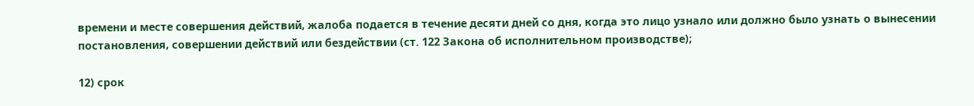времени и месте совершения действий, жалоба подается в течение десяти дней со дня, когда это лицо узнало или должно было узнать о вынесении постановления, совершении действий или бездействии (ст. 122 Закона об исполнительном производстве);

12) срок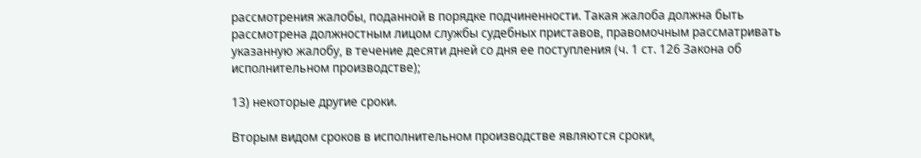рассмотрения жалобы, поданной в порядке подчиненности. Такая жалоба должна быть рассмотрена должностным лицом службы судебных приставов, правомочным рассматривать указанную жалобу, в течение десяти дней со дня ее поступления (ч. 1 ст. 126 Закона об исполнительном производстве);

13) некоторые другие сроки.

Вторым видом сроков в исполнительном производстве являются сроки,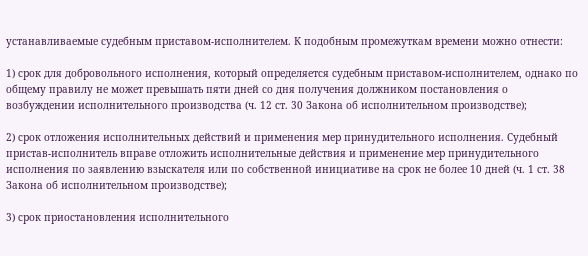устанавливаемые судебным приставом-исполнителем. К подобным промежуткам времени можно отнести:

1) срок для добровольного исполнения, который определяется судебным приставом-исполнителем, однако по общему правилу не может превышать пяти дней со дня получения должником постановления о возбуждении исполнительного производства (ч. 12 ст. 30 Закона об исполнительном производстве);

2) срок отложения исполнительных действий и применения мер принудительного исполнения. Судебный пристав-исполнитель вправе отложить исполнительные действия и применение мер принудительного исполнения по заявлению взыскателя или по собственной инициативе на срок не более 10 дней (ч. 1 ст. 38 Закона об исполнительном производстве);

3) срок приостановления исполнительного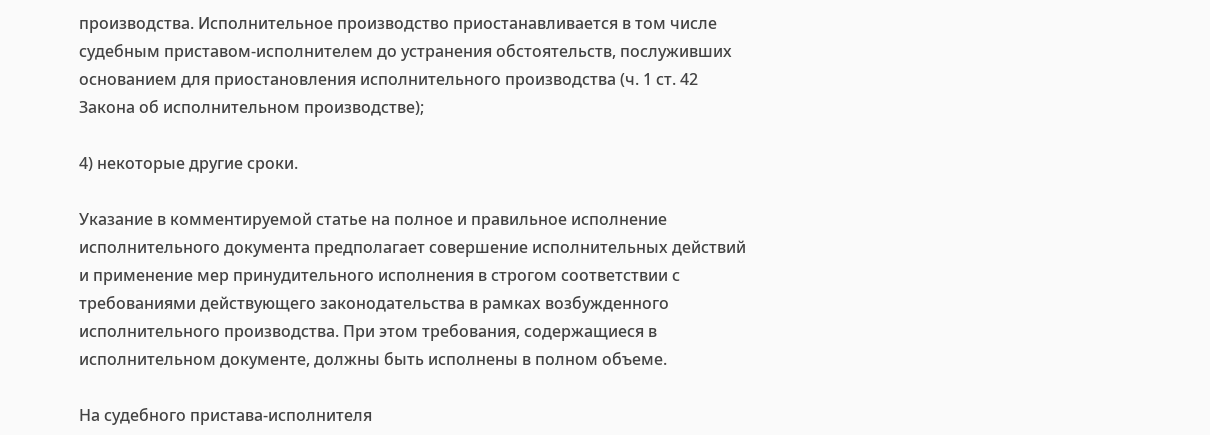производства. Исполнительное производство приостанавливается в том числе судебным приставом-исполнителем до устранения обстоятельств, послуживших основанием для приостановления исполнительного производства (ч. 1 ст. 42 Закона об исполнительном производстве);

4) некоторые другие сроки.

Указание в комментируемой статье на полное и правильное исполнение исполнительного документа предполагает совершение исполнительных действий и применение мер принудительного исполнения в строгом соответствии с требованиями действующего законодательства в рамках возбужденного исполнительного производства. При этом требования, содержащиеся в исполнительном документе, должны быть исполнены в полном объеме.

На судебного пристава-исполнителя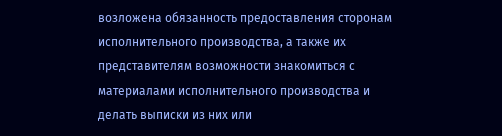возложена обязанность предоставления сторонам исполнительного производства, а также их представителям возможности знакомиться с материалами исполнительного производства и делать выписки из них или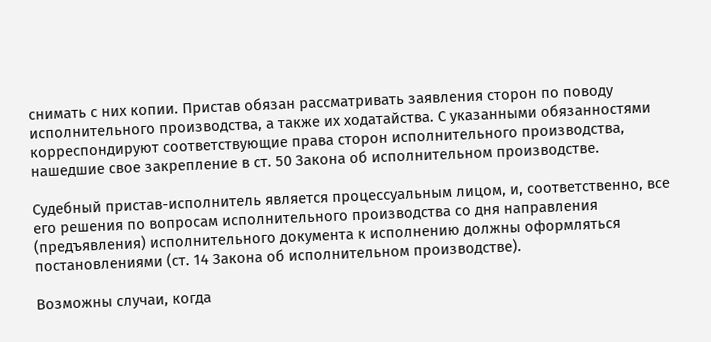снимать с них копии. Пристав обязан рассматривать заявления сторон по поводу исполнительного производства, а также их ходатайства. С указанными обязанностями корреспондируют соответствующие права сторон исполнительного производства, нашедшие свое закрепление в ст. 50 Закона об исполнительном производстве.

Судебный пристав-исполнитель является процессуальным лицом, и, соответственно, все его решения по вопросам исполнительного производства со дня направления (предъявления) исполнительного документа к исполнению должны оформляться постановлениями (ст. 14 Закона об исполнительном производстве).

Возможны случаи, когда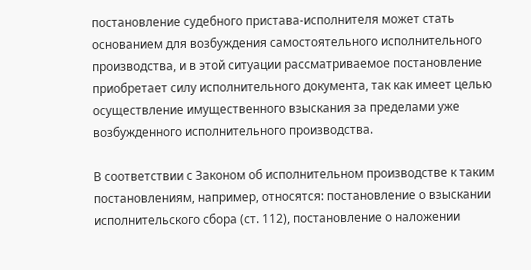постановление судебного пристава-исполнителя может стать основанием для возбуждения самостоятельного исполнительного производства, и в этой ситуации рассматриваемое постановление приобретает силу исполнительного документа, так как имеет целью осуществление имущественного взыскания за пределами уже возбужденного исполнительного производства.

В соответствии с Законом об исполнительном производстве к таким постановлениям, например, относятся: постановление о взыскании исполнительского сбора (ст. 112), постановление о наложении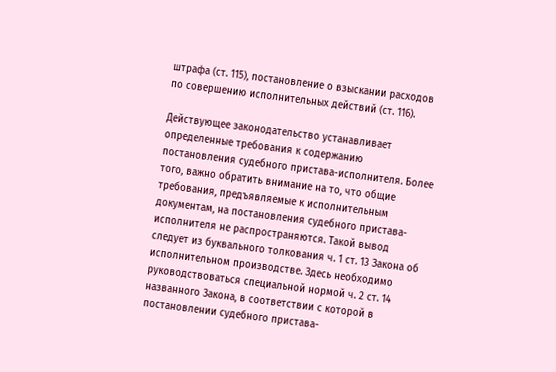штрафа (ст. 115), постановление о взыскании расходов по совершению исполнительных действий (ст. 116).

Действующее законодательство устанавливает определенные требования к содержанию постановления судебного пристава-исполнителя. Более того, важно обратить внимание на то, что общие требования, предъявляемые к исполнительным документам, на постановления судебного пристава-исполнителя не распространяются. Такой вывод следует из буквального толкования ч. 1 ст. 13 Закона об исполнительном производстве. Здесь необходимо руководствоваться специальной нормой ч. 2 ст. 14 названного Закона, в соответствии с которой в постановлении судебного пристава-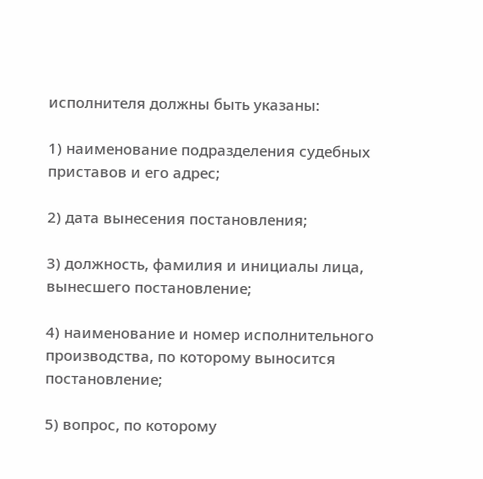исполнителя должны быть указаны:

1) наименование подразделения судебных приставов и его адрес;

2) дата вынесения постановления;

3) должность, фамилия и инициалы лица, вынесшего постановление;

4) наименование и номер исполнительного производства, по которому выносится постановление;

5) вопрос, по которому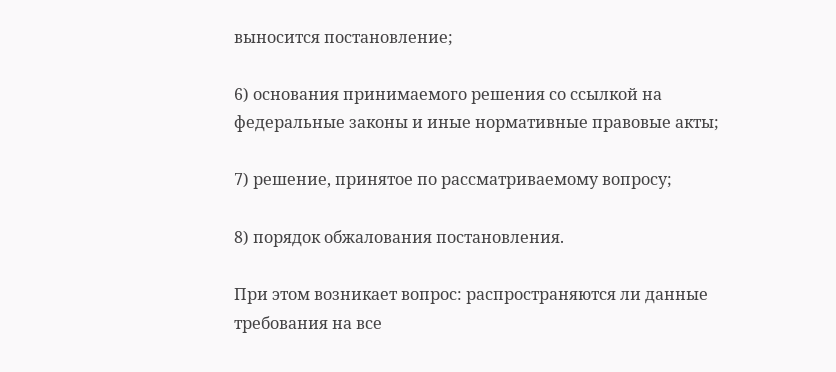выносится постановление;

6) основания принимаемого решения со ссылкой на федеральные законы и иные нормативные правовые акты;

7) решение, принятое по рассматриваемому вопросу;

8) порядок обжалования постановления.

При этом возникает вопрос: распространяются ли данные требования на все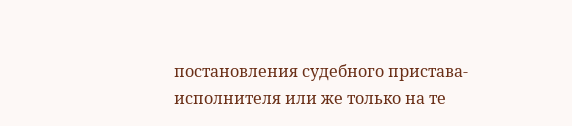постановления судебного пристава-исполнителя или же только на те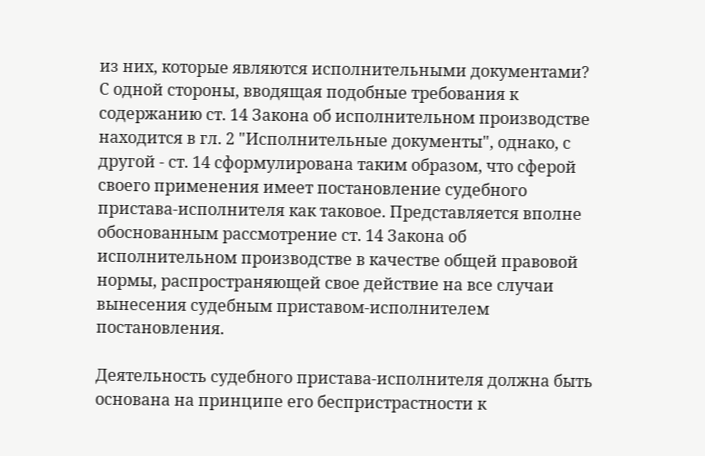из них, которые являются исполнительными документами? С одной стороны, вводящая подобные требования к содержанию ст. 14 Закона об исполнительном производстве находится в гл. 2 "Исполнительные документы", однако, с другой - ст. 14 сформулирована таким образом, что сферой своего применения имеет постановление судебного пристава-исполнителя как таковое. Представляется вполне обоснованным рассмотрение ст. 14 Закона об исполнительном производстве в качестве общей правовой нормы, распространяющей свое действие на все случаи вынесения судебным приставом-исполнителем постановления.

Деятельность судебного пристава-исполнителя должна быть основана на принципе его беспристрастности к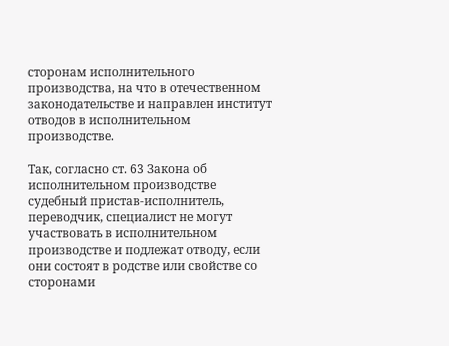сторонам исполнительного производства, на что в отечественном законодательстве и направлен институт отводов в исполнительном производстве.

Так, согласно ст. 63 Закона об исполнительном производстве судебный пристав-исполнитель, переводчик, специалист не могут участвовать в исполнительном производстве и подлежат отводу, если они состоят в родстве или свойстве со сторонами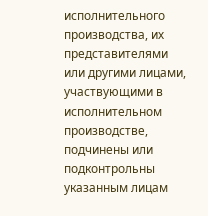исполнительного производства, их представителями или другими лицами, участвующими в исполнительном производстве, подчинены или подконтрольны указанным лицам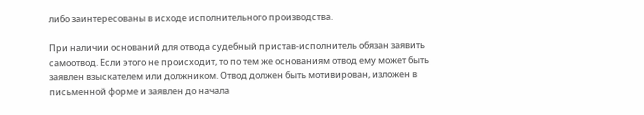либо заинтересованы в исходе исполнительного производства.

При наличии оснований для отвода судебный пристав-исполнитель обязан заявить самоотвод. Если этого не происходит, то по тем же основаниям отвод ему может быть заявлен взыскателем или должником. Отвод должен быть мотивирован, изложен в письменной форме и заявлен до начала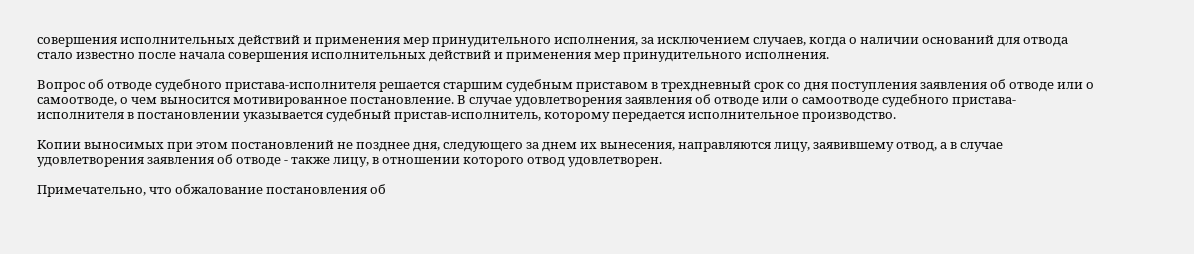совершения исполнительных действий и применения мер принудительного исполнения, за исключением случаев, когда о наличии оснований для отвода стало известно после начала совершения исполнительных действий и применения мер принудительного исполнения.

Вопрос об отводе судебного пристава-исполнителя решается старшим судебным приставом в трехдневный срок со дня поступления заявления об отводе или о самоотводе, о чем выносится мотивированное постановление. В случае удовлетворения заявления об отводе или о самоотводе судебного пристава-исполнителя в постановлении указывается судебный пристав-исполнитель, которому передается исполнительное производство.

Копии выносимых при этом постановлений не позднее дня, следующего за днем их вынесения, направляются лицу, заявившему отвод, а в случае удовлетворения заявления об отводе - также лицу, в отношении которого отвод удовлетворен.

Примечательно, что обжалование постановления об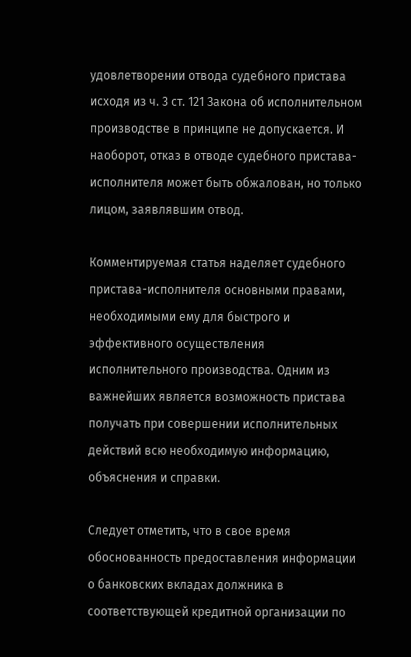удовлетворении отвода судебного пристава исходя из ч. 3 ст. 121 Закона об исполнительном производстве в принципе не допускается. И наоборот, отказ в отводе судебного пристава-исполнителя может быть обжалован, но только лицом, заявлявшим отвод.

Комментируемая статья наделяет судебного пристава-исполнителя основными правами, необходимыми ему для быстрого и эффективного осуществления исполнительного производства. Одним из важнейших является возможность пристава получать при совершении исполнительных действий всю необходимую информацию, объяснения и справки.

Следует отметить, что в свое время обоснованность предоставления информации о банковских вкладах должника в соответствующей кредитной организации по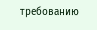требованию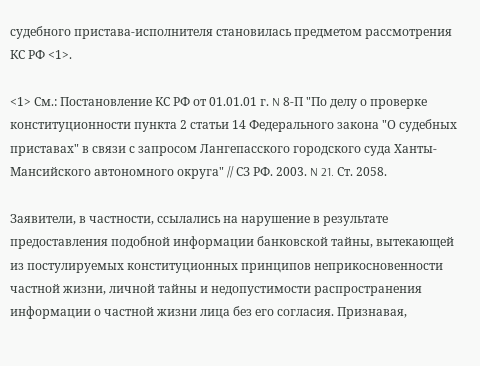судебного пристава-исполнителя становилась предметом рассмотрения КС РФ <1>.

<1> См.: Постановление КС РФ от 01.01.01 г. N 8-П "По делу о проверке конституционности пункта 2 статьи 14 Федерального закона "О судебных приставах" в связи с запросом Лангепасского городского суда Ханты-Мансийского автономного округа" // СЗ РФ. 2003. N 21. Ст. 2058.

Заявители, в частности, ссылались на нарушение в результате предоставления подобной информации банковской тайны, вытекающей из постулируемых конституционных принципов неприкосновенности частной жизни, личной тайны и недопустимости распространения информации о частной жизни лица без его согласия. Признавая,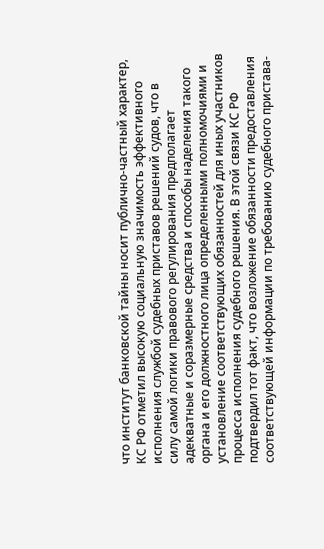что институт банковской тайны носит публично-частный характер, КС РФ отметил высокую социальную значимость эффективного исполнения службой судебных приставов решений судов, что в силу самой логики правового регулирования предполагает адекватные и соразмерные средства и способы наделения такого органа и его должностного лица определенными полномочиями и установление соответствующих обязанностей для иных участников процесса исполнения судебного решения. В этой связи КС РФ подтвердил тот факт, что возложение обязанности предоставления соответствующей информации по требованию судебного пристава-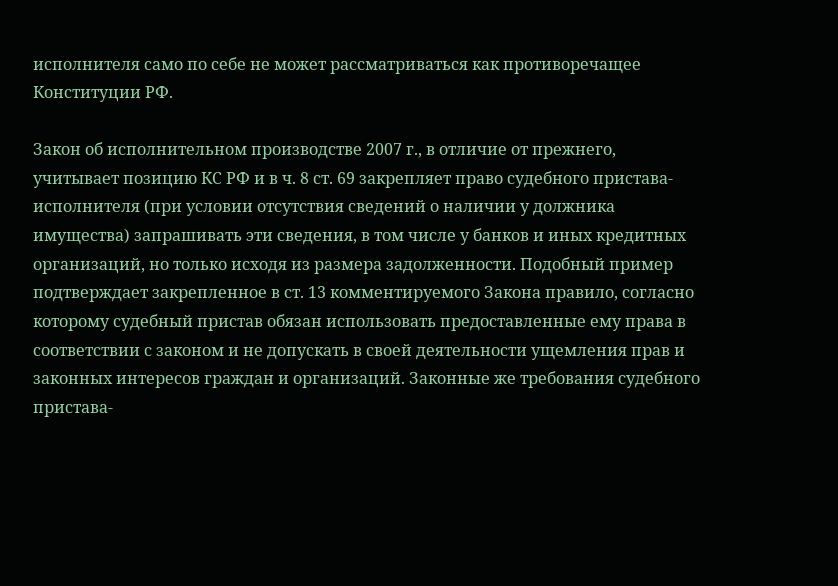исполнителя само по себе не может рассматриваться как противоречащее Конституции РФ.

Закон об исполнительном производстве 2007 г., в отличие от прежнего, учитывает позицию КС РФ и в ч. 8 ст. 69 закрепляет право судебного пристава-исполнителя (при условии отсутствия сведений о наличии у должника имущества) запрашивать эти сведения, в том числе у банков и иных кредитных организаций, но только исходя из размера задолженности. Подобный пример подтверждает закрепленное в ст. 13 комментируемого Закона правило, согласно которому судебный пристав обязан использовать предоставленные ему права в соответствии с законом и не допускать в своей деятельности ущемления прав и законных интересов граждан и организаций. Законные же требования судебного пристава-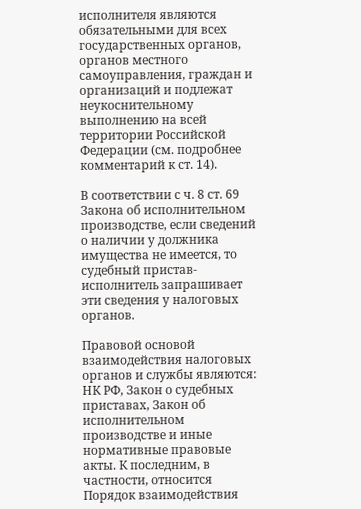исполнителя являются обязательными для всех государственных органов, органов местного самоуправления, граждан и организаций и подлежат неукоснительному выполнению на всей территории Российской Федерации (см. подробнее комментарий к ст. 14).

В соответствии с ч. 8 ст. 69 Закона об исполнительном производстве, если сведений о наличии у должника имущества не имеется, то судебный пристав-исполнитель запрашивает эти сведения у налоговых органов.

Правовой основой взаимодействия налоговых органов и службы являются: НК РФ, Закон о судебных приставах, Закон об исполнительном производстве и иные нормативные правовые акты. К последним, в частности, относится Порядок взаимодействия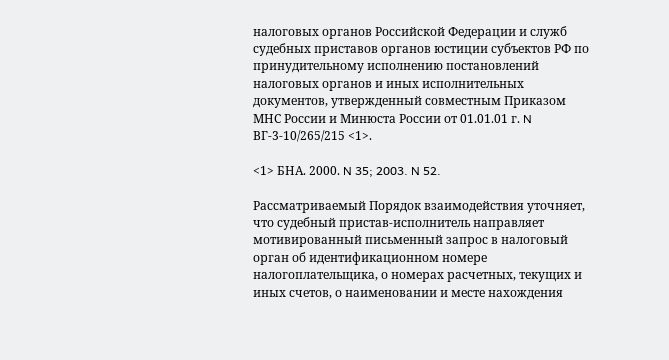налоговых органов Российской Федерации и служб судебных приставов органов юстиции субъектов РФ по принудительному исполнению постановлений налоговых органов и иных исполнительных документов, утвержденный совместным Приказом МНС России и Минюста России от 01.01.01 г. N ВГ-3-10/265/215 <1>.

<1> БНА. 2000. N 35; 2003. N 52.

Рассматриваемый Порядок взаимодействия уточняет, что судебный пристав-исполнитель направляет мотивированный письменный запрос в налоговый орган об идентификационном номере налогоплательщика, о номерах расчетных, текущих и иных счетов, о наименовании и месте нахождения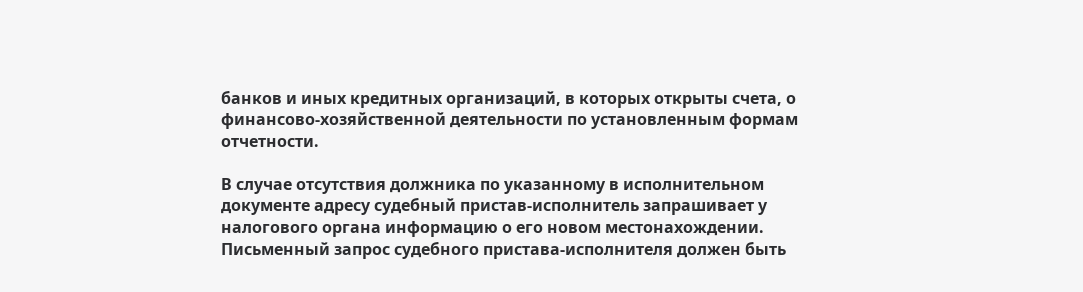банков и иных кредитных организаций, в которых открыты счета, о финансово-хозяйственной деятельности по установленным формам отчетности.

В случае отсутствия должника по указанному в исполнительном документе адресу судебный пристав-исполнитель запрашивает у налогового органа информацию о его новом местонахождении. Письменный запрос судебного пристава-исполнителя должен быть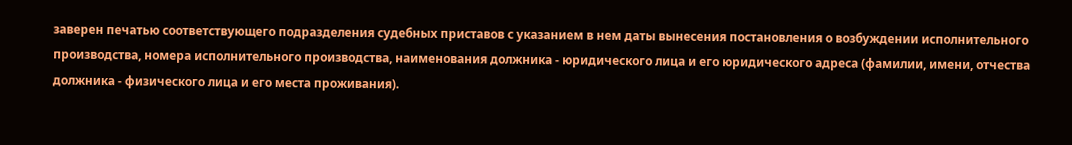заверен печатью соответствующего подразделения судебных приставов с указанием в нем даты вынесения постановления о возбуждении исполнительного производства, номера исполнительного производства, наименования должника - юридического лица и его юридического адреса (фамилии, имени, отчества должника - физического лица и его места проживания).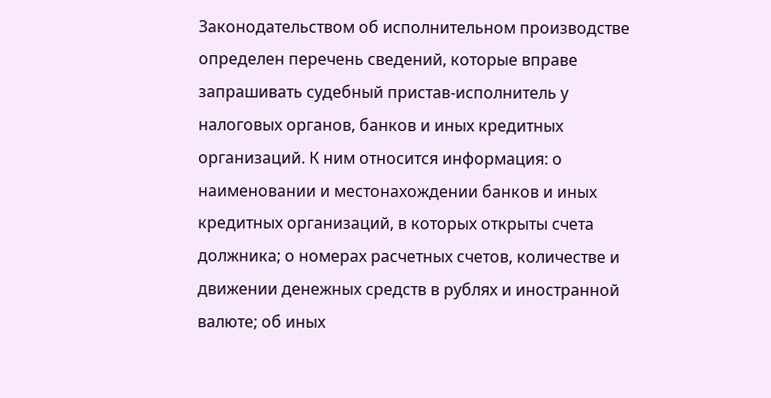Законодательством об исполнительном производстве определен перечень сведений, которые вправе запрашивать судебный пристав-исполнитель у налоговых органов, банков и иных кредитных организаций. К ним относится информация: о наименовании и местонахождении банков и иных кредитных организаций, в которых открыты счета должника; о номерах расчетных счетов, количестве и движении денежных средств в рублях и иностранной валюте; об иных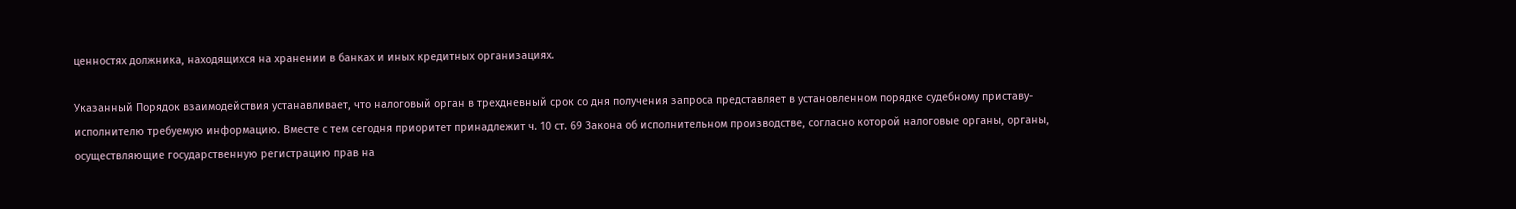ценностях должника, находящихся на хранении в банках и иных кредитных организациях.

Указанный Порядок взаимодействия устанавливает, что налоговый орган в трехдневный срок со дня получения запроса представляет в установленном порядке судебному приставу-исполнителю требуемую информацию. Вместе с тем сегодня приоритет принадлежит ч. 10 ст. 69 Закона об исполнительном производстве, согласно которой налоговые органы, органы, осуществляющие государственную регистрацию прав на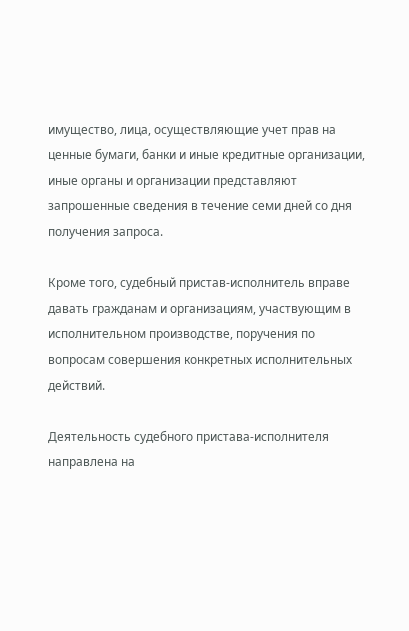имущество, лица, осуществляющие учет прав на ценные бумаги, банки и иные кредитные организации, иные органы и организации представляют запрошенные сведения в течение семи дней со дня получения запроса.

Кроме того, судебный пристав-исполнитель вправе давать гражданам и организациям, участвующим в исполнительном производстве, поручения по вопросам совершения конкретных исполнительных действий.

Деятельность судебного пристава-исполнителя направлена на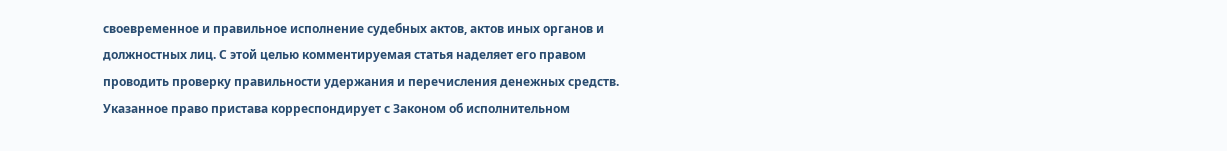своевременное и правильное исполнение судебных актов, актов иных органов и должностных лиц. С этой целью комментируемая статья наделяет его правом проводить проверку правильности удержания и перечисления денежных средств. Указанное право пристава корреспондирует с Законом об исполнительном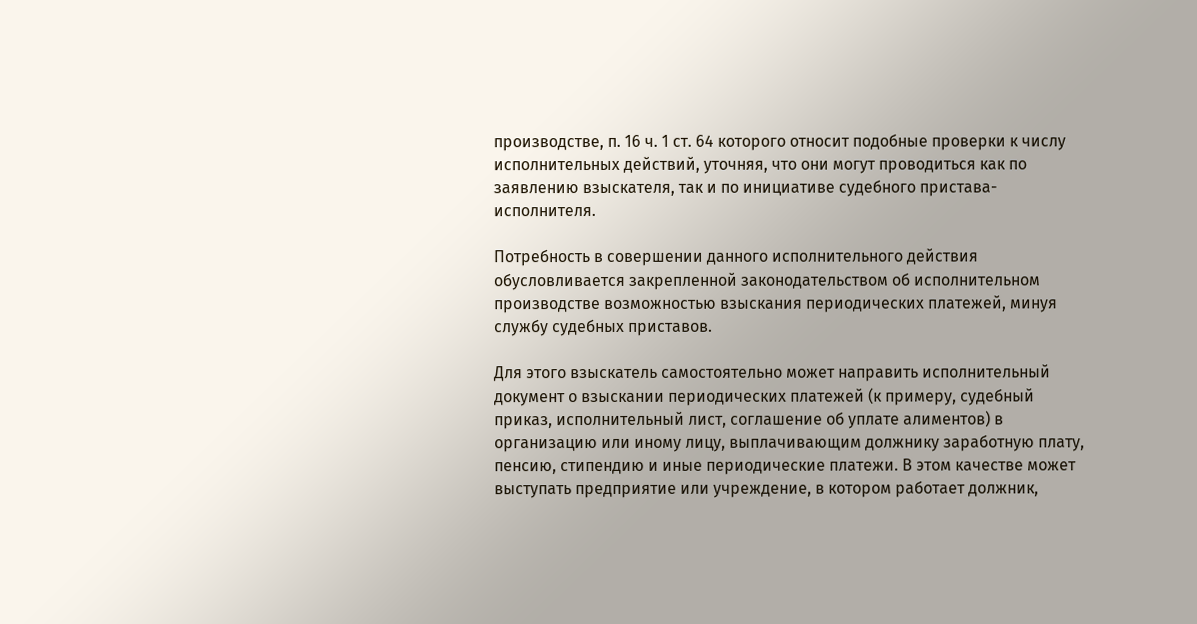производстве, п. 16 ч. 1 ст. 64 которого относит подобные проверки к числу исполнительных действий, уточняя, что они могут проводиться как по заявлению взыскателя, так и по инициативе судебного пристава-исполнителя.

Потребность в совершении данного исполнительного действия обусловливается закрепленной законодательством об исполнительном производстве возможностью взыскания периодических платежей, минуя службу судебных приставов.

Для этого взыскатель самостоятельно может направить исполнительный документ о взыскании периодических платежей (к примеру, судебный приказ, исполнительный лист, соглашение об уплате алиментов) в организацию или иному лицу, выплачивающим должнику заработную плату, пенсию, стипендию и иные периодические платежи. В этом качестве может выступать предприятие или учреждение, в котором работает должник,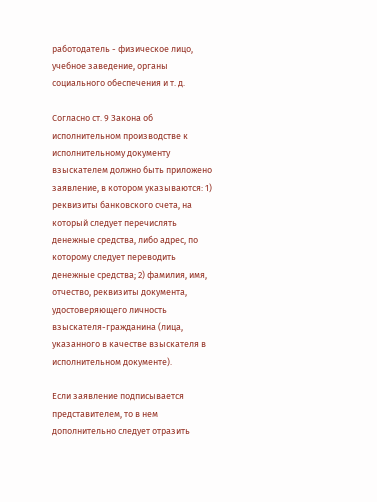работодатель - физическое лицо, учебное заведение, органы социального обеспечения и т. д.

Согласно ст. 9 Закона об исполнительном производстве к исполнительному документу взыскателем должно быть приложено заявление, в котором указываются: 1) реквизиты банковского счета, на который следует перечислять денежные средства, либо адрес, по которому следует переводить денежные средства; 2) фамилия, имя, отчество, реквизиты документа, удостоверяющего личность взыскателя-гражданина (лица, указанного в качестве взыскателя в исполнительном документе).

Если заявление подписывается представителем, то в нем дополнительно следует отразить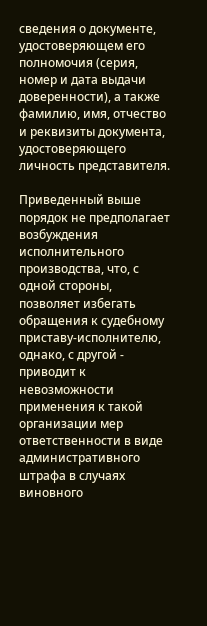сведения о документе, удостоверяющем его полномочия (серия, номер и дата выдачи доверенности), а также фамилию, имя, отчество и реквизиты документа, удостоверяющего личность представителя.

Приведенный выше порядок не предполагает возбуждения исполнительного производства, что, с одной стороны, позволяет избегать обращения к судебному приставу-исполнителю, однако, с другой - приводит к невозможности применения к такой организации мер ответственности в виде административного штрафа в случаях виновного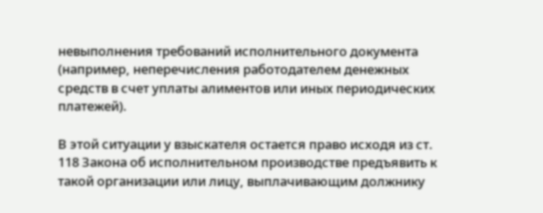невыполнения требований исполнительного документа (например, неперечисления работодателем денежных средств в счет уплаты алиментов или иных периодических платежей).

В этой ситуации у взыскателя остается право исходя из ст. 118 Закона об исполнительном производстве предъявить к такой организации или лицу, выплачивающим должнику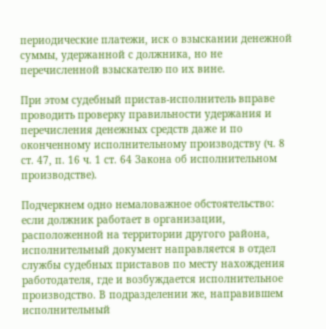периодические платежи, иск о взыскании денежной суммы, удержанной с должника, но не перечисленной взыскателю по их вине.

При этом судебный пристав-исполнитель вправе проводить проверку правильности удержания и перечисления денежных средств даже и по оконченному исполнительному производству (ч. 8 ст. 47, п. 16 ч. 1 ст. 64 Закона об исполнительном производстве).

Подчеркнем одно немаловажное обстоятельство: если должник работает в организации, расположенной на территории другого района, исполнительный документ направляется в отдел службы судебных приставов по месту нахождения работодателя, где и возбуждается исполнительное производство. В подразделении же, направившем исполнительный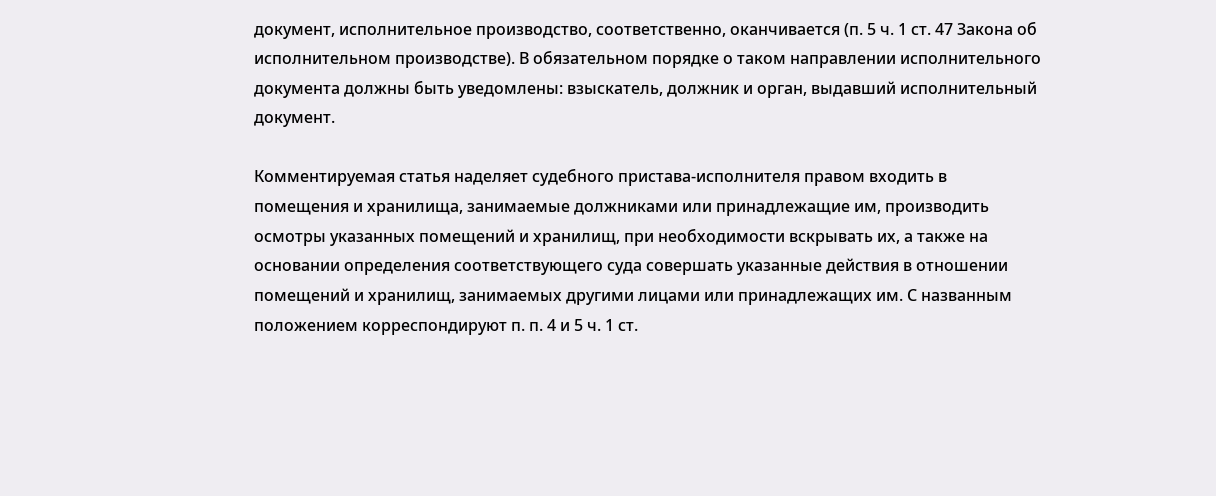документ, исполнительное производство, соответственно, оканчивается (п. 5 ч. 1 ст. 47 Закона об исполнительном производстве). В обязательном порядке о таком направлении исполнительного документа должны быть уведомлены: взыскатель, должник и орган, выдавший исполнительный документ.

Комментируемая статья наделяет судебного пристава-исполнителя правом входить в помещения и хранилища, занимаемые должниками или принадлежащие им, производить осмотры указанных помещений и хранилищ, при необходимости вскрывать их, а также на основании определения соответствующего суда совершать указанные действия в отношении помещений и хранилищ, занимаемых другими лицами или принадлежащих им. С названным положением корреспондируют п. п. 4 и 5 ч. 1 ст.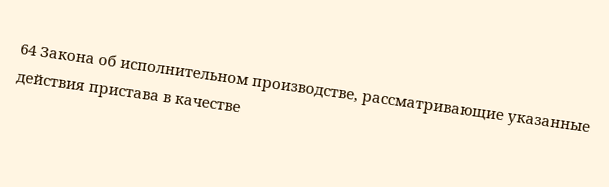64 Закона об исполнительном производстве, рассматривающие указанные действия пристава в качестве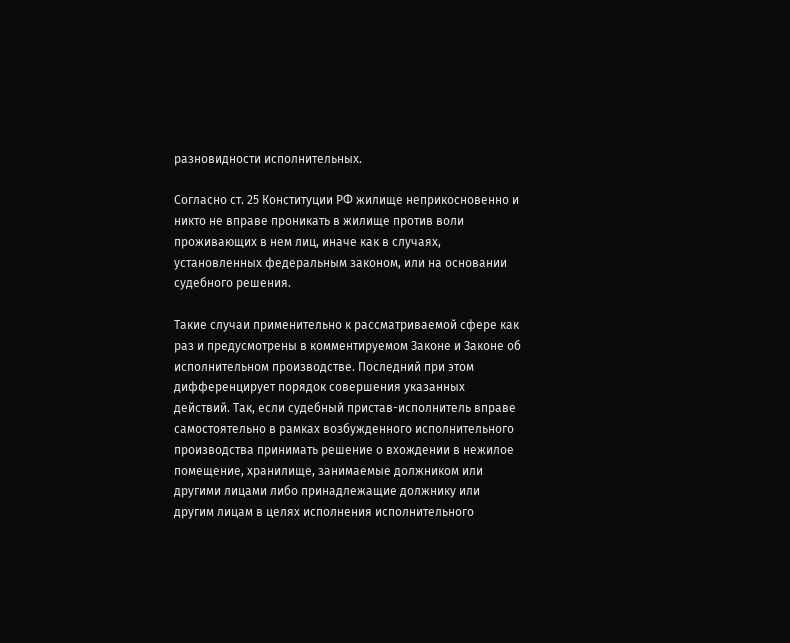разновидности исполнительных.

Согласно ст. 25 Конституции РФ жилище неприкосновенно и никто не вправе проникать в жилище против воли проживающих в нем лиц, иначе как в случаях, установленных федеральным законом, или на основании судебного решения.

Такие случаи применительно к рассматриваемой сфере как раз и предусмотрены в комментируемом Законе и Законе об исполнительном производстве. Последний при этом дифференцирует порядок совершения указанных действий. Так, если судебный пристав-исполнитель вправе самостоятельно в рамках возбужденного исполнительного производства принимать решение о вхождении в нежилое помещение, хранилище, занимаемые должником или другими лицами либо принадлежащие должнику или другим лицам в целях исполнения исполнительного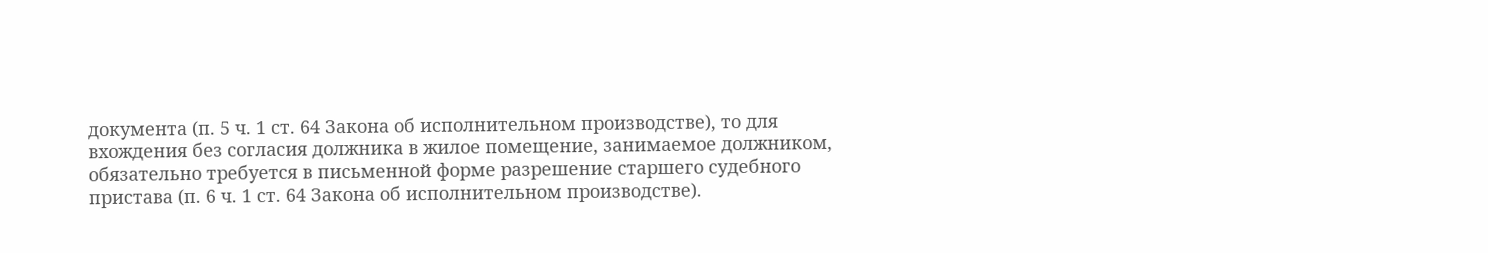документа (п. 5 ч. 1 ст. 64 Закона об исполнительном производстве), то для вхождения без согласия должника в жилое помещение, занимаемое должником, обязательно требуется в письменной форме разрешение старшего судебного пристава (п. 6 ч. 1 ст. 64 Закона об исполнительном производстве).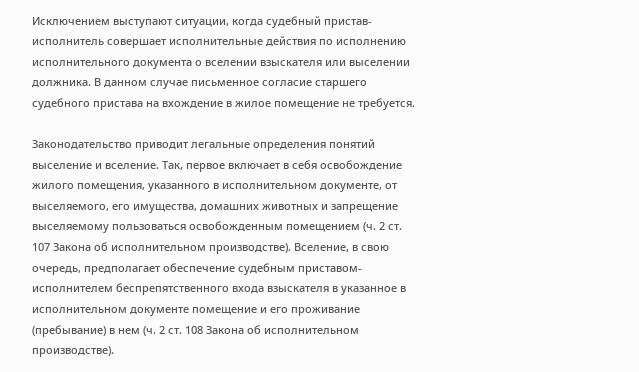Исключением выступают ситуации, когда судебный пристав-исполнитель совершает исполнительные действия по исполнению исполнительного документа о вселении взыскателя или выселении должника. В данном случае письменное согласие старшего судебного пристава на вхождение в жилое помещение не требуется.

Законодательство приводит легальные определения понятий выселение и вселение. Так, первое включает в себя освобождение жилого помещения, указанного в исполнительном документе, от выселяемого, его имущества, домашних животных и запрещение выселяемому пользоваться освобожденным помещением (ч. 2 ст. 107 Закона об исполнительном производстве). Вселение, в свою очередь, предполагает обеспечение судебным приставом-исполнителем беспрепятственного входа взыскателя в указанное в исполнительном документе помещение и его проживание (пребывание) в нем (ч. 2 ст. 108 Закона об исполнительном производстве).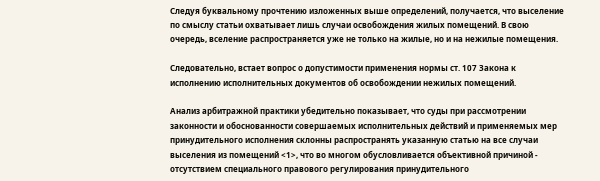Следуя буквальному прочтению изложенных выше определений, получается, что выселение по смыслу статьи охватывает лишь случаи освобождения жилых помещений. В свою очередь, вселение распространяется уже не только на жилые, но и на нежилые помещения.

Следовательно, встает вопрос о допустимости применения нормы ст. 107 Закона к исполнению исполнительных документов об освобождении нежилых помещений.

Анализ арбитражной практики убедительно показывает, что суды при рассмотрении законности и обоснованности совершаемых исполнительных действий и применяемых мер принудительного исполнения склонны распространять указанную статью на все случаи выселения из помещений <1>, что во многом обусловливается объективной причиной - отсутствием специального правового регулирования принудительного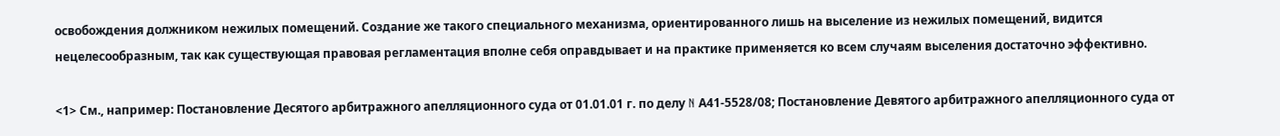освобождения должником нежилых помещений. Создание же такого специального механизма, ориентированного лишь на выселение из нежилых помещений, видится нецелесообразным, так как существующая правовая регламентация вполне себя оправдывает и на практике применяется ко всем случаям выселения достаточно эффективно.

<1> См., например: Постановление Десятого арбитражного апелляционного суда от 01.01.01 г. по делу N А41-5528/08; Постановление Девятого арбитражного апелляционного суда от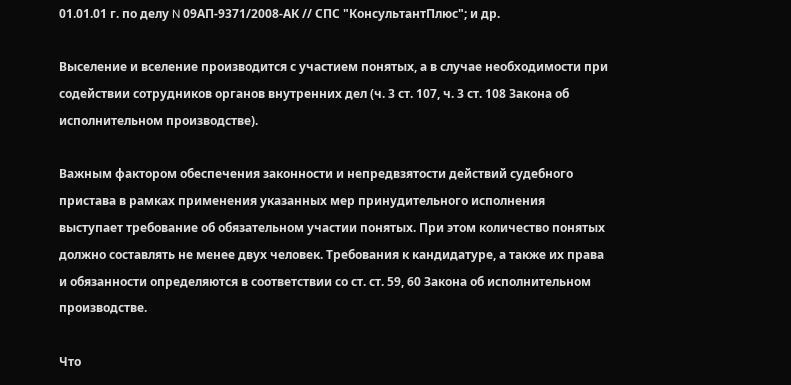01.01.01 г. по делу N 09АП-9371/2008-АК // СПС "КонсультантПлюс"; и др.

Выселение и вселение производится с участием понятых, а в случае необходимости при содействии сотрудников органов внутренних дел (ч. 3 ст. 107, ч. 3 ст. 108 Закона об исполнительном производстве).

Важным фактором обеспечения законности и непредвзятости действий судебного пристава в рамках применения указанных мер принудительного исполнения выступает требование об обязательном участии понятых. При этом количество понятых должно составлять не менее двух человек. Требования к кандидатуре, а также их права и обязанности определяются в соответствии со ст. ст. 59, 60 Закона об исполнительном производстве.

Что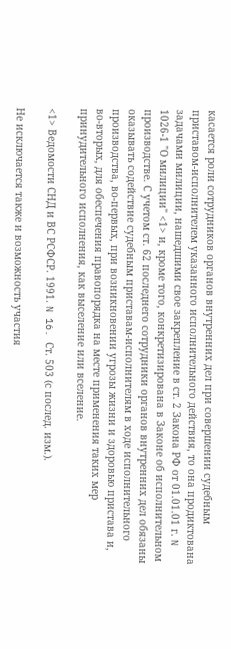касается роли сотрудников органов внутренних дел при совершении судебным приставом-исполнителем указанного исполнительного действия, то она продиктована задачами милиции, нашедшими свое закрепление в ст. 2 Закона РФ от 01.01.01 г. N 1026-1 "О милиции" <1> и, кроме того, конкретизирована в Законе об исполнительном производстве. С учетом ст. 62 последнего сотрудники органов внутренних дел обязаны оказывать содействие судебным приставам-исполнителям в ходе исполнительного производства, во-первых, при возникновении угрозы жизни и здоровью пристава и, во-вторых, для обеспечения правопорядка на месте применения таких мер принудительного исполнения, как выселение или вселение.

<1> Ведомости СНД и ВС РСФСР. 1991. N 16. Ст. 503 (с послед. изм.).

Не исключается также и возможность участия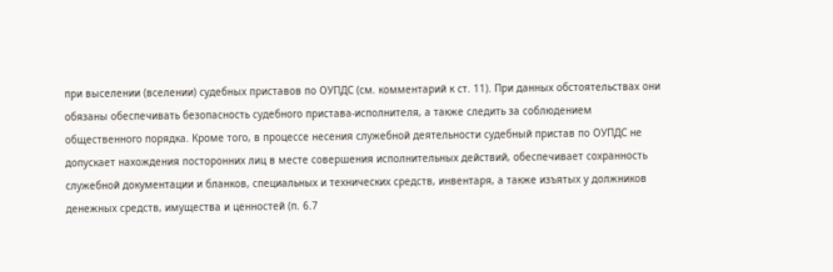при выселении (вселении) судебных приставов по ОУПДС (см. комментарий к ст. 11). При данных обстоятельствах они обязаны обеспечивать безопасность судебного пристава-исполнителя, а также следить за соблюдением общественного порядка. Кроме того, в процессе несения служебной деятельности судебный пристав по ОУПДС не допускает нахождения посторонних лиц в месте совершения исполнительных действий, обеспечивает сохранность служебной документации и бланков, специальных и технических средств, инвентаря, а также изъятых у должников денежных средств, имущества и ценностей (п. 6.7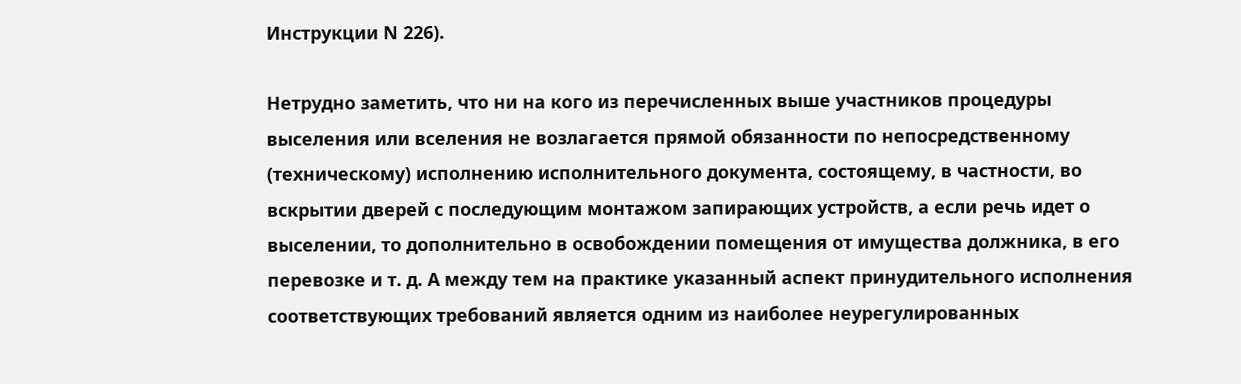Инструкции N 226).

Нетрудно заметить, что ни на кого из перечисленных выше участников процедуры выселения или вселения не возлагается прямой обязанности по непосредственному (техническому) исполнению исполнительного документа, состоящему, в частности, во вскрытии дверей с последующим монтажом запирающих устройств, а если речь идет о выселении, то дополнительно в освобождении помещения от имущества должника, в его перевозке и т. д. А между тем на практике указанный аспект принудительного исполнения соответствующих требований является одним из наиболее неурегулированных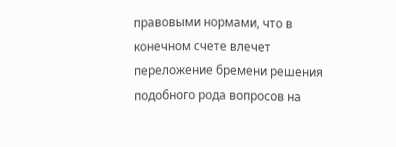правовыми нормами, что в конечном счете влечет переложение бремени решения подобного рода вопросов на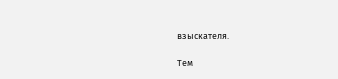взыскателя.

Тем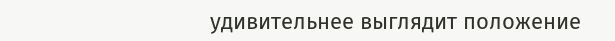удивительнее выглядит положение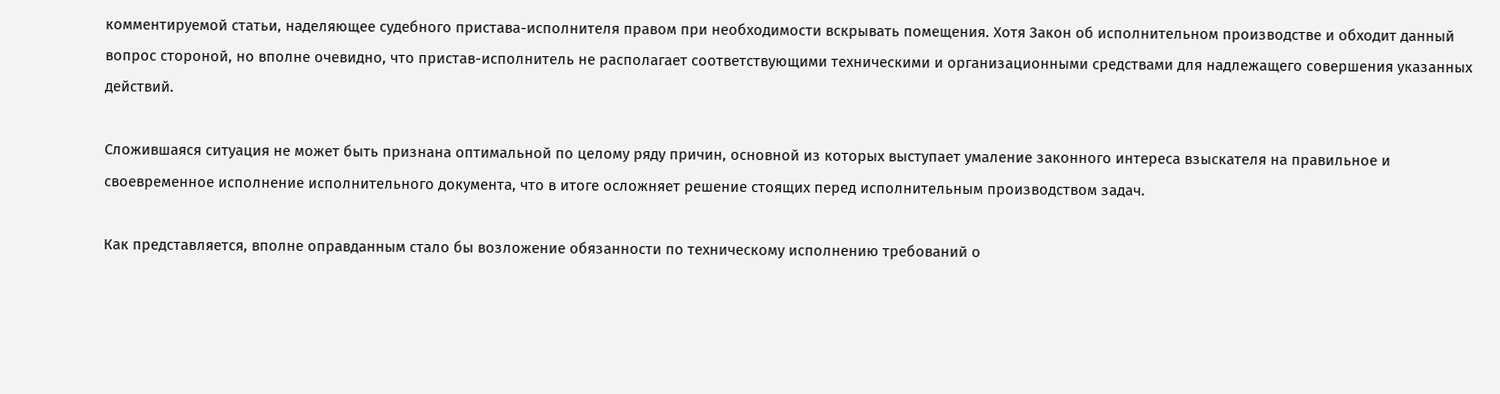комментируемой статьи, наделяющее судебного пристава-исполнителя правом при необходимости вскрывать помещения. Хотя Закон об исполнительном производстве и обходит данный вопрос стороной, но вполне очевидно, что пристав-исполнитель не располагает соответствующими техническими и организационными средствами для надлежащего совершения указанных действий.

Сложившаяся ситуация не может быть признана оптимальной по целому ряду причин, основной из которых выступает умаление законного интереса взыскателя на правильное и своевременное исполнение исполнительного документа, что в итоге осложняет решение стоящих перед исполнительным производством задач.

Как представляется, вполне оправданным стало бы возложение обязанности по техническому исполнению требований о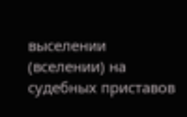выселении (вселении) на судебных приставов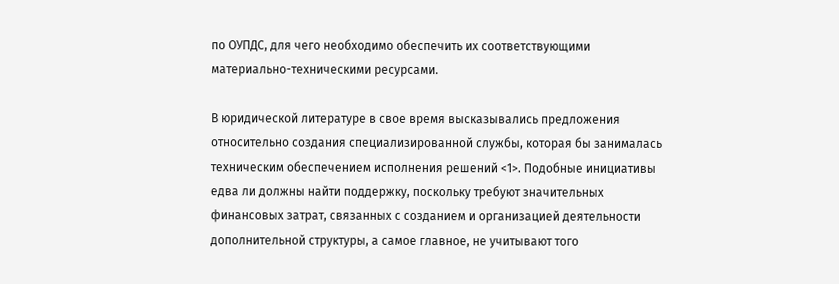по ОУПДС, для чего необходимо обеспечить их соответствующими материально-техническими ресурсами.

В юридической литературе в свое время высказывались предложения относительно создания специализированной службы, которая бы занималась техническим обеспечением исполнения решений <1>. Подобные инициативы едва ли должны найти поддержку, поскольку требуют значительных финансовых затрат, связанных с созданием и организацией деятельности дополнительной структуры, а самое главное, не учитывают того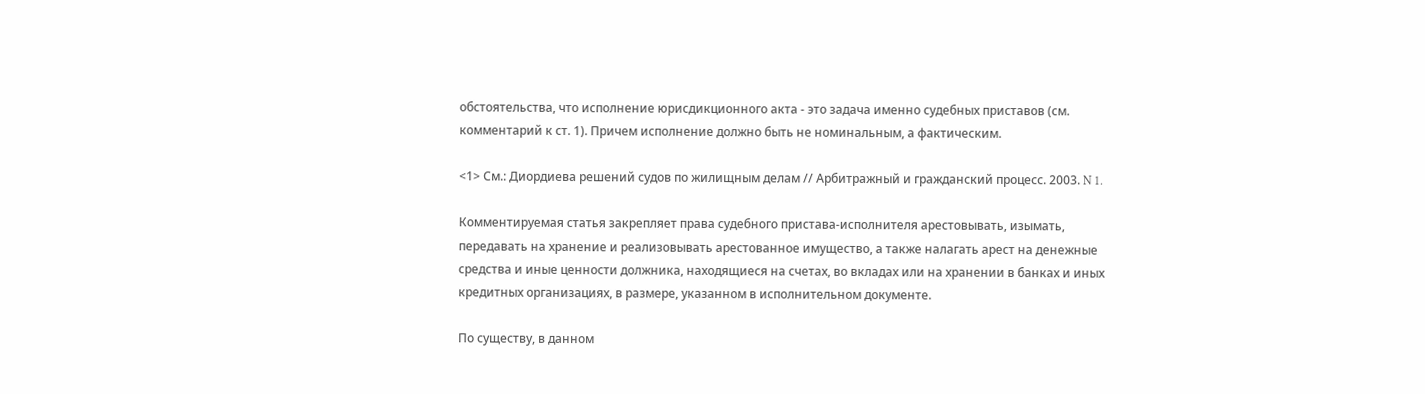обстоятельства, что исполнение юрисдикционного акта - это задача именно судебных приставов (см. комментарий к ст. 1). Причем исполнение должно быть не номинальным, а фактическим.

<1> См.: Диордиева решений судов по жилищным делам // Арбитражный и гражданский процесс. 2003. N 1.

Комментируемая статья закрепляет права судебного пристава-исполнителя арестовывать, изымать, передавать на хранение и реализовывать арестованное имущество, а также налагать арест на денежные средства и иные ценности должника, находящиеся на счетах, во вкладах или на хранении в банках и иных кредитных организациях, в размере, указанном в исполнительном документе.

По существу, в данном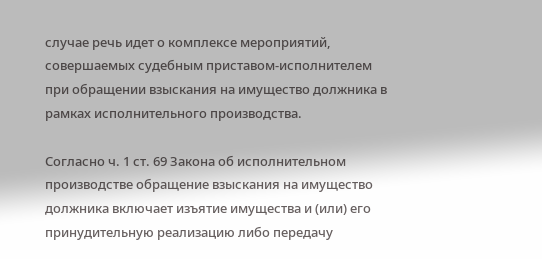случае речь идет о комплексе мероприятий, совершаемых судебным приставом-исполнителем при обращении взыскания на имущество должника в рамках исполнительного производства.

Согласно ч. 1 ст. 69 Закона об исполнительном производстве обращение взыскания на имущество должника включает изъятие имущества и (или) его принудительную реализацию либо передачу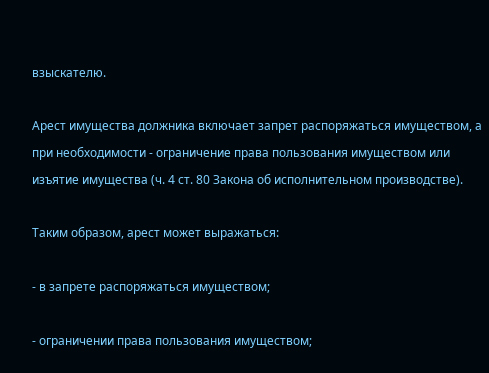взыскателю.

Арест имущества должника включает запрет распоряжаться имуществом, а при необходимости - ограничение права пользования имуществом или изъятие имущества (ч. 4 ст. 80 Закона об исполнительном производстве).

Таким образом, арест может выражаться:

- в запрете распоряжаться имуществом;

- ограничении права пользования имуществом;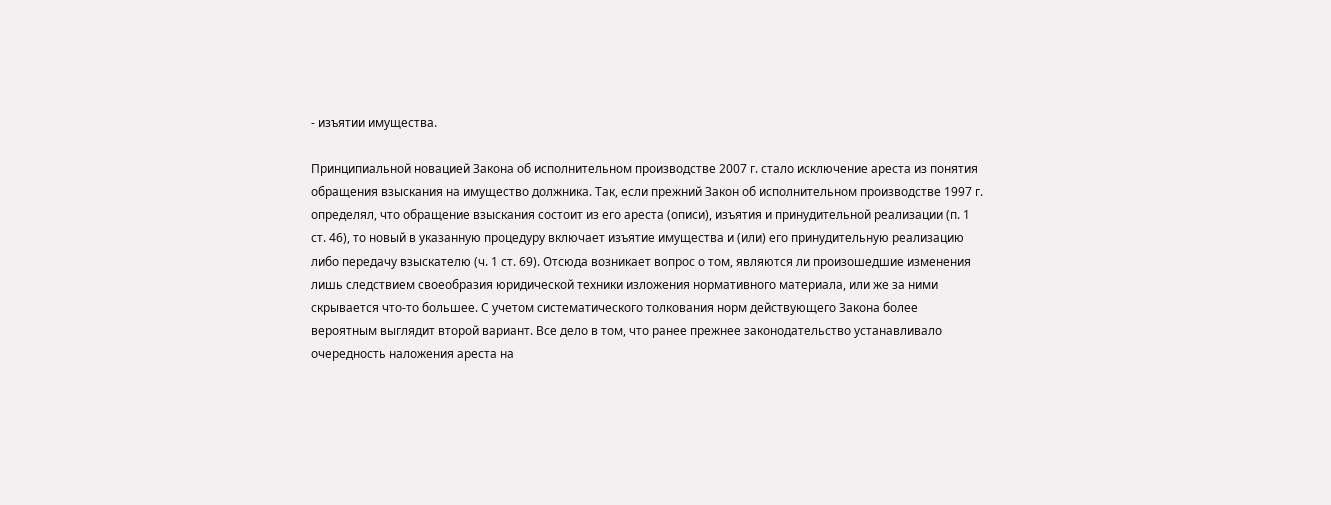- изъятии имущества.

Принципиальной новацией Закона об исполнительном производстве 2007 г. стало исключение ареста из понятия обращения взыскания на имущество должника. Так, если прежний Закон об исполнительном производстве 1997 г. определял, что обращение взыскания состоит из его ареста (описи), изъятия и принудительной реализации (п. 1 ст. 46), то новый в указанную процедуру включает изъятие имущества и (или) его принудительную реализацию либо передачу взыскателю (ч. 1 ст. 69). Отсюда возникает вопрос о том, являются ли произошедшие изменения лишь следствием своеобразия юридической техники изложения нормативного материала, или же за ними скрывается что-то большее. С учетом систематического толкования норм действующего Закона более вероятным выглядит второй вариант. Все дело в том, что ранее прежнее законодательство устанавливало очередность наложения ареста на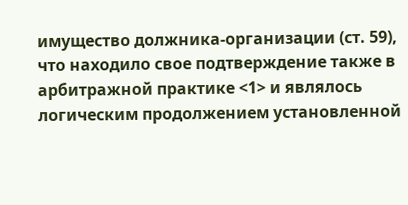имущество должника-организации (ст. 59), что находило свое подтверждение также в арбитражной практике <1> и являлось логическим продолжением установленной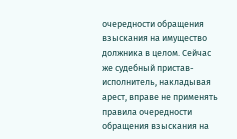очередности обращения взыскания на имущество должника в целом. Сейчас же судебный пристав-исполнитель, накладывая арест, вправе не применять правила очередности обращения взыскания на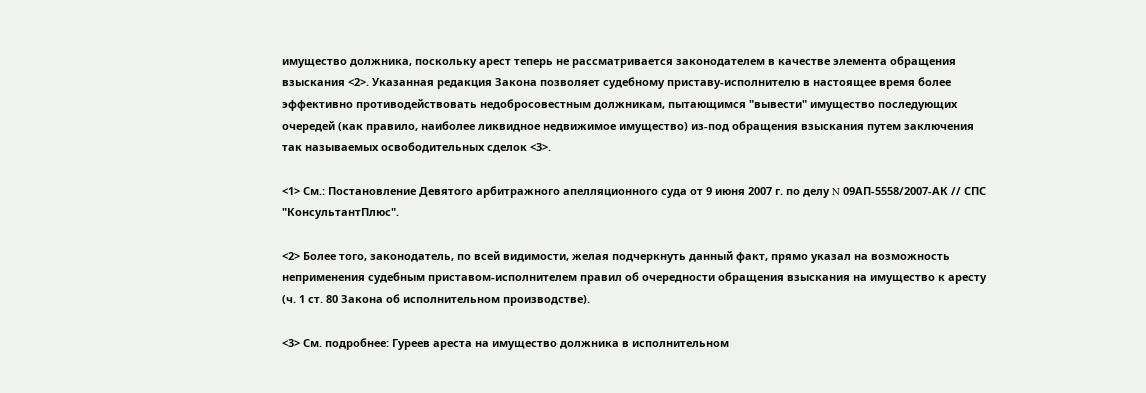имущество должника, поскольку арест теперь не рассматривается законодателем в качестве элемента обращения взыскания <2>. Указанная редакция Закона позволяет судебному приставу-исполнителю в настоящее время более эффективно противодействовать недобросовестным должникам, пытающимся "вывести" имущество последующих очередей (как правило, наиболее ликвидное недвижимое имущество) из-под обращения взыскания путем заключения так называемых освободительных сделок <3>.

<1> См.: Постановление Девятого арбитражного апелляционного суда от 9 июня 2007 г. по делу N 09АП-5558/2007-АК // СПС "КонсультантПлюс".

<2> Более того, законодатель, по всей видимости, желая подчеркнуть данный факт, прямо указал на возможность неприменения судебным приставом-исполнителем правил об очередности обращения взыскания на имущество к аресту (ч. 1 ст. 80 Закона об исполнительном производстве).

<3> См. подробнее: Гуреев ареста на имущество должника в исполнительном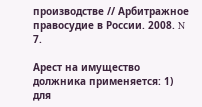производстве // Арбитражное правосудие в России. 2008. N 7.

Арест на имущество должника применяется: 1) для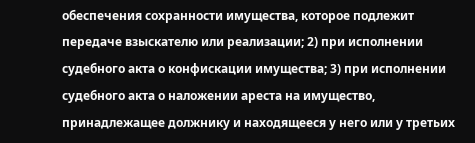обеспечения сохранности имущества, которое подлежит передаче взыскателю или реализации; 2) при исполнении судебного акта о конфискации имущества; 3) при исполнении судебного акта о наложении ареста на имущество, принадлежащее должнику и находящееся у него или у третьих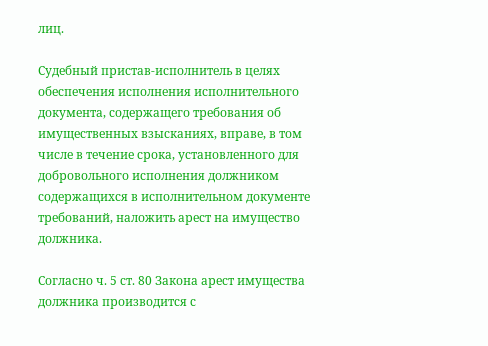лиц.

Судебный пристав-исполнитель в целях обеспечения исполнения исполнительного документа, содержащего требования об имущественных взысканиях, вправе, в том числе в течение срока, установленного для добровольного исполнения должником содержащихся в исполнительном документе требований, наложить арест на имущество должника.

Согласно ч. 5 ст. 80 Закона арест имущества должника производится с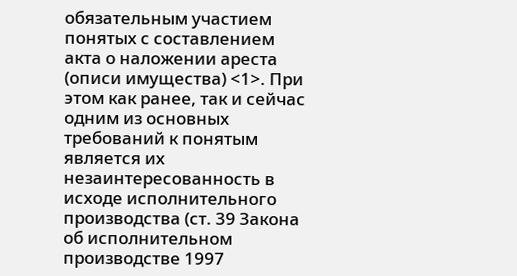обязательным участием понятых с составлением акта о наложении ареста (описи имущества) <1>. При этом как ранее, так и сейчас одним из основных требований к понятым является их незаинтересованность в исходе исполнительного производства (ст. 39 Закона об исполнительном производстве 1997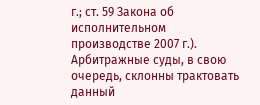г.; ст. 59 Закона об исполнительном производстве 2007 г.). Арбитражные суды, в свою очередь, склонны трактовать данный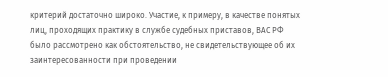критерий достаточно широко. Участие, к примеру, в качестве понятых лиц, проходящих практику в службе судебных приставов, ВАС РФ было рассмотрено как обстоятельство, не свидетельствующее об их заинтересованности при проведении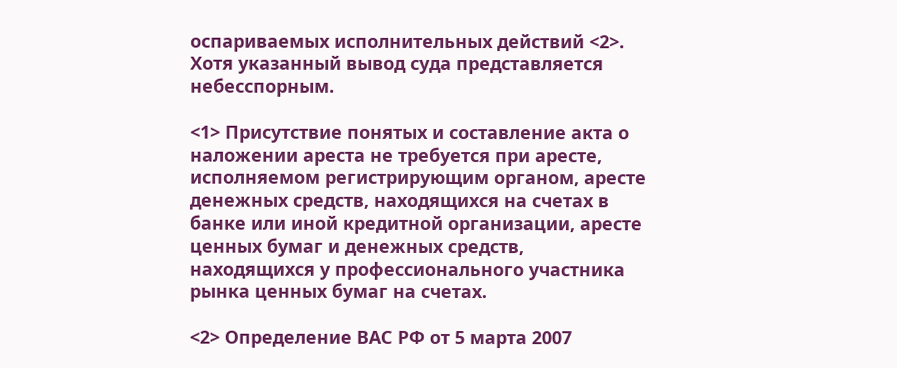оспариваемых исполнительных действий <2>. Хотя указанный вывод суда представляется небесспорным.

<1> Присутствие понятых и составление акта о наложении ареста не требуется при аресте, исполняемом регистрирующим органом, аресте денежных средств, находящихся на счетах в банке или иной кредитной организации, аресте ценных бумаг и денежных средств, находящихся у профессионального участника рынка ценных бумаг на счетах.

<2> Определение ВАС РФ от 5 марта 2007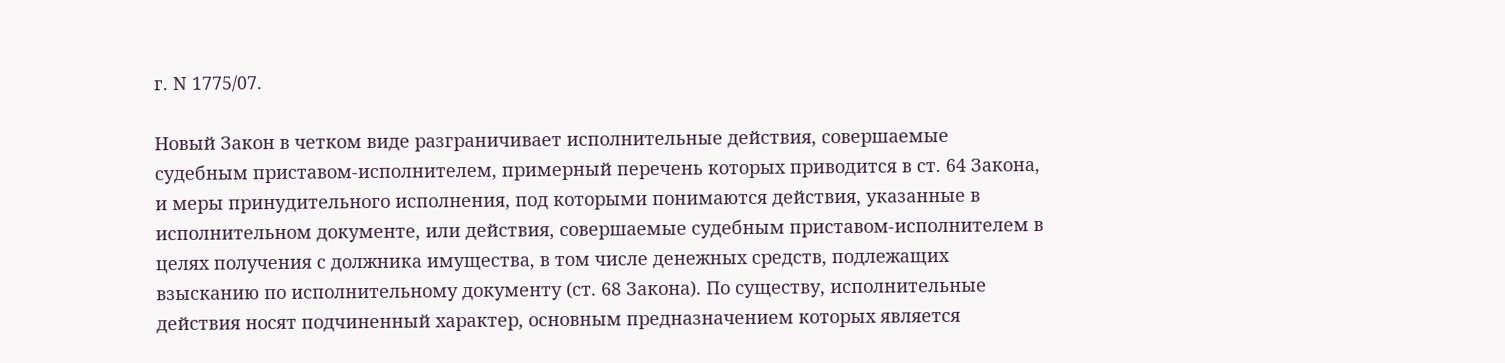г. N 1775/07.

Новый Закон в четком виде разграничивает исполнительные действия, совершаемые судебным приставом-исполнителем, примерный перечень которых приводится в ст. 64 Закона, и меры принудительного исполнения, под которыми понимаются действия, указанные в исполнительном документе, или действия, совершаемые судебным приставом-исполнителем в целях получения с должника имущества, в том числе денежных средств, подлежащих взысканию по исполнительному документу (ст. 68 Закона). По существу, исполнительные действия носят подчиненный характер, основным предназначением которых является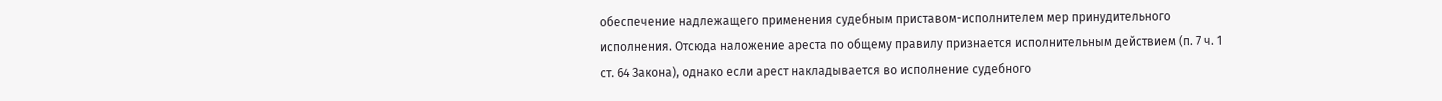обеспечение надлежащего применения судебным приставом-исполнителем мер принудительного исполнения. Отсюда наложение ареста по общему правилу признается исполнительным действием (п. 7 ч. 1 ст. 64 Закона), однако если арест накладывается во исполнение судебного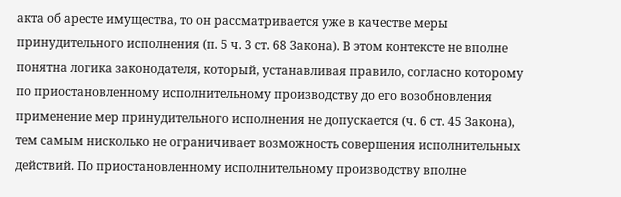акта об аресте имущества, то он рассматривается уже в качестве меры принудительного исполнения (п. 5 ч. 3 ст. 68 Закона). В этом контексте не вполне понятна логика законодателя, который, устанавливая правило, согласно которому по приостановленному исполнительному производству до его возобновления применение мер принудительного исполнения не допускается (ч. 6 ст. 45 Закона), тем самым нисколько не ограничивает возможность совершения исполнительных действий. По приостановленному исполнительному производству вполне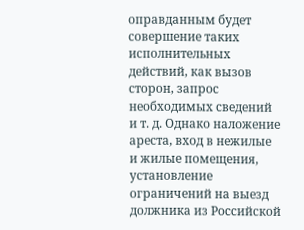оправданным будет совершение таких исполнительных действий, как вызов сторон, запрос необходимых сведений и т. д. Однако наложение ареста, вход в нежилые и жилые помещения, установление ограничений на выезд должника из Российской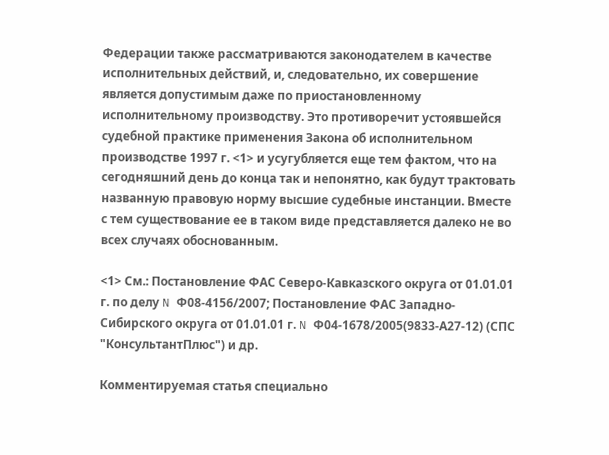Федерации также рассматриваются законодателем в качестве исполнительных действий, и, следовательно, их совершение является допустимым даже по приостановленному исполнительному производству. Это противоречит устоявшейся судебной практике применения Закона об исполнительном производстве 1997 г. <1> и усугубляется еще тем фактом, что на сегодняшний день до конца так и непонятно, как будут трактовать названную правовую норму высшие судебные инстанции. Вместе с тем существование ее в таком виде представляется далеко не во всех случаях обоснованным.

<1> См.: Постановление ФАС Северо-Кавказского округа от 01.01.01 г. по делу N Ф08-4156/2007; Постановление ФАС Западно-Сибирского округа от 01.01.01 г. N Ф04-1678/2005(9833-А27-12) (СПС "КонсультантПлюс") и др.

Комментируемая статья специально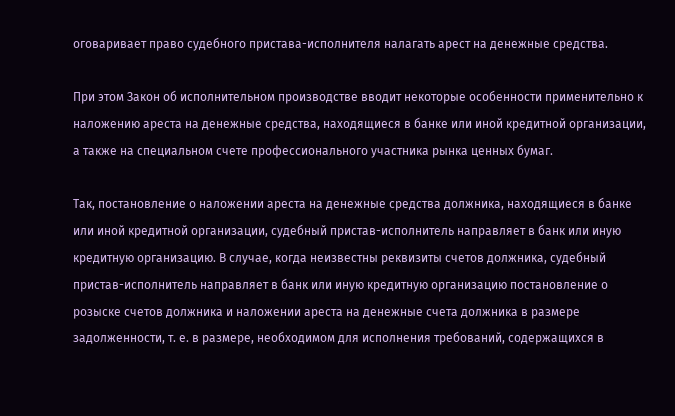оговаривает право судебного пристава-исполнителя налагать арест на денежные средства.

При этом Закон об исполнительном производстве вводит некоторые особенности применительно к наложению ареста на денежные средства, находящиеся в банке или иной кредитной организации, а также на специальном счете профессионального участника рынка ценных бумаг.

Так, постановление о наложении ареста на денежные средства должника, находящиеся в банке или иной кредитной организации, судебный пристав-исполнитель направляет в банк или иную кредитную организацию. В случае, когда неизвестны реквизиты счетов должника, судебный пристав-исполнитель направляет в банк или иную кредитную организацию постановление о розыске счетов должника и наложении ареста на денежные счета должника в размере задолженности, т. е. в размере, необходимом для исполнения требований, содержащихся в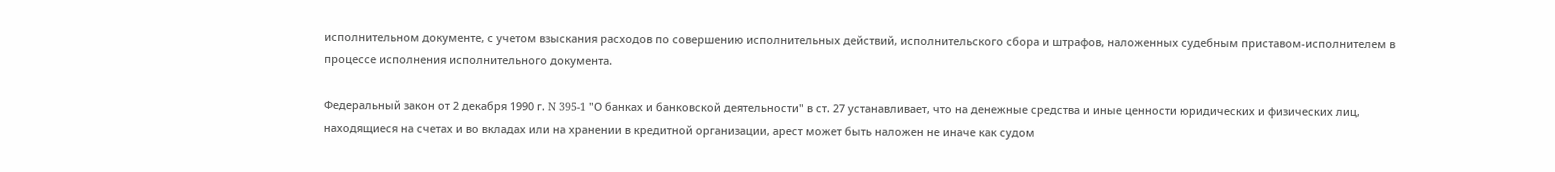исполнительном документе, с учетом взыскания расходов по совершению исполнительных действий, исполнительского сбора и штрафов, наложенных судебным приставом-исполнителем в процессе исполнения исполнительного документа.

Федеральный закон от 2 декабря 1990 г. N 395-1 "О банках и банковской деятельности" в ст. 27 устанавливает, что на денежные средства и иные ценности юридических и физических лиц, находящиеся на счетах и во вкладах или на хранении в кредитной организации, арест может быть наложен не иначе как судом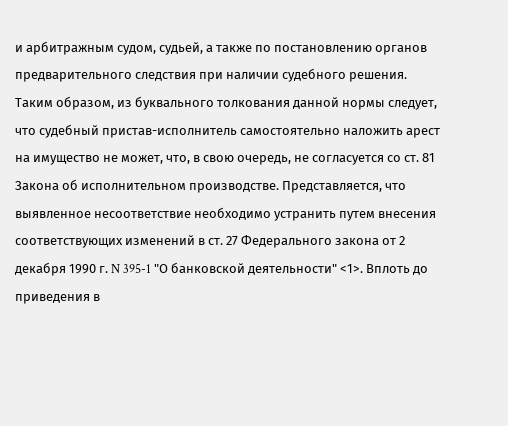и арбитражным судом, судьей, а также по постановлению органов предварительного следствия при наличии судебного решения. Таким образом, из буквального толкования данной нормы следует, что судебный пристав-исполнитель самостоятельно наложить арест на имущество не может, что, в свою очередь, не согласуется со ст. 81 Закона об исполнительном производстве. Представляется, что выявленное несоответствие необходимо устранить путем внесения соответствующих изменений в ст. 27 Федерального закона от 2 декабря 1990 г. N 395-1 "О банковской деятельности" <1>. Вплоть до приведения в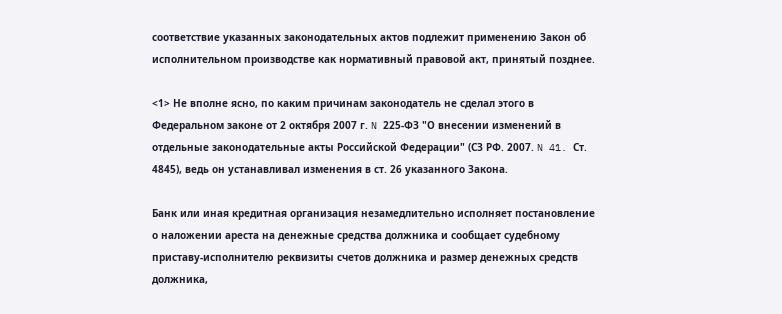соответствие указанных законодательных актов подлежит применению Закон об исполнительном производстве как нормативный правовой акт, принятый позднее.

<1> Не вполне ясно, по каким причинам законодатель не сделал этого в Федеральном законе от 2 октября 2007 г. N 225-ФЗ "О внесении изменений в отдельные законодательные акты Российской Федерации" (СЗ РФ. 2007. N 41. Ст. 4845), ведь он устанавливал изменения в ст. 26 указанного Закона.

Банк или иная кредитная организация незамедлительно исполняет постановление о наложении ареста на денежные средства должника и сообщает судебному приставу-исполнителю реквизиты счетов должника и размер денежных средств должника,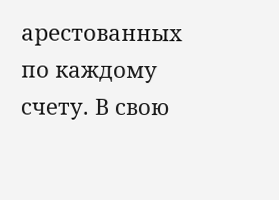арестованных по каждому счету. В свою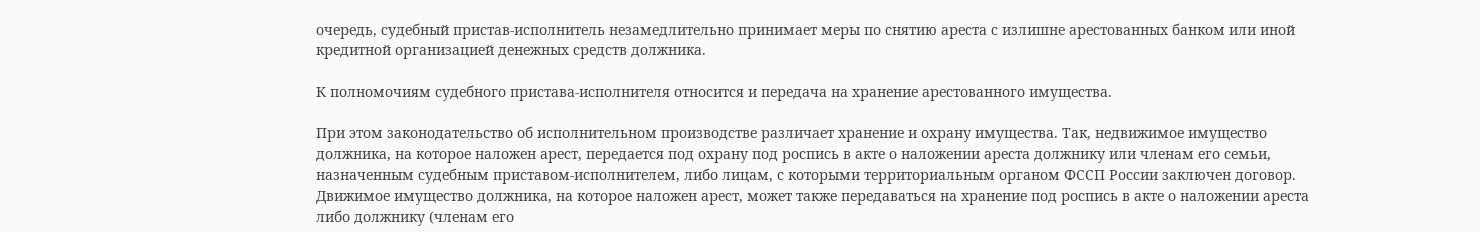очередь, судебный пристав-исполнитель незамедлительно принимает меры по снятию ареста с излишне арестованных банком или иной кредитной организацией денежных средств должника.

К полномочиям судебного пристава-исполнителя относится и передача на хранение арестованного имущества.

При этом законодательство об исполнительном производстве различает хранение и охрану имущества. Так, недвижимое имущество должника, на которое наложен арест, передается под охрану под роспись в акте о наложении ареста должнику или членам его семьи, назначенным судебным приставом-исполнителем, либо лицам, с которыми территориальным органом ФССП России заключен договор. Движимое имущество должника, на которое наложен арест, может также передаваться на хранение под роспись в акте о наложении ареста либо должнику (членам его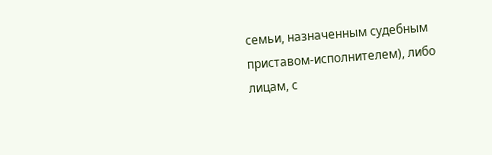семьи, назначенным судебным приставом-исполнителем), либо лицам, с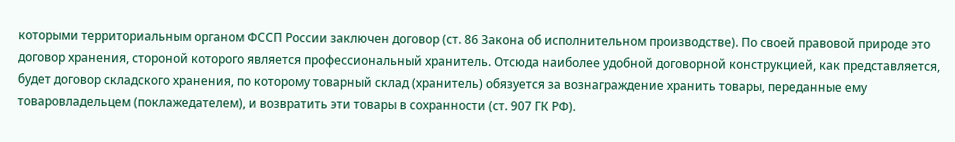которыми территориальным органом ФССП России заключен договор (ст. 86 Закона об исполнительном производстве). По своей правовой природе это договор хранения, стороной которого является профессиональный хранитель. Отсюда наиболее удобной договорной конструкцией, как представляется, будет договор складского хранения, по которому товарный склад (хранитель) обязуется за вознаграждение хранить товары, переданные ему товаровладельцем (поклажедателем), и возвратить эти товары в сохранности (ст. 907 ГК РФ).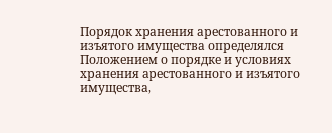Порядок хранения арестованного и изъятого имущества определялся Положением о порядке и условиях хранения арестованного и изъятого имущества,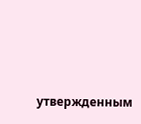утвержденным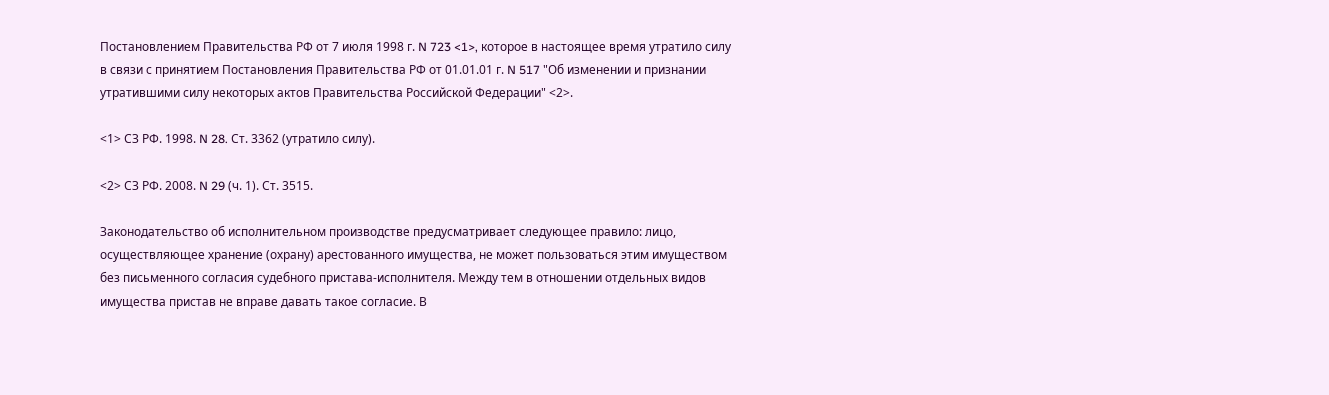Постановлением Правительства РФ от 7 июля 1998 г. N 723 <1>, которое в настоящее время утратило силу в связи с принятием Постановления Правительства РФ от 01.01.01 г. N 517 "Об изменении и признании утратившими силу некоторых актов Правительства Российской Федерации" <2>.

<1> СЗ РФ. 1998. N 28. Ст. 3362 (утратило силу).

<2> СЗ РФ. 2008. N 29 (ч. 1). Ст. 3515.

Законодательство об исполнительном производстве предусматривает следующее правило: лицо, осуществляющее хранение (охрану) арестованного имущества, не может пользоваться этим имуществом без письменного согласия судебного пристава-исполнителя. Между тем в отношении отдельных видов имущества пристав не вправе давать такое согласие. В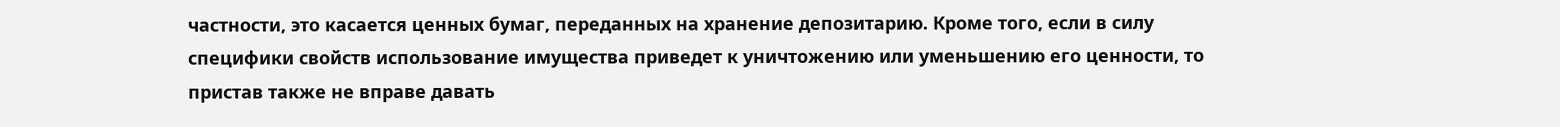частности, это касается ценных бумаг, переданных на хранение депозитарию. Кроме того, если в силу специфики свойств использование имущества приведет к уничтожению или уменьшению его ценности, то пристав также не вправе давать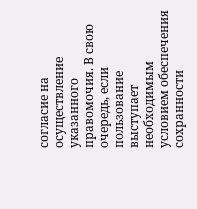согласие на осуществление указанного правомочия. В свою очередь, если пользование выступает необходимым условием обеспечения сохранности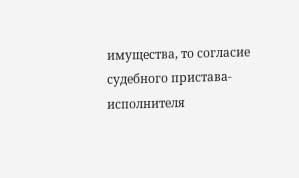имущества, то согласие судебного пристава-исполнителя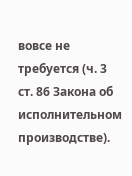вовсе не требуется (ч. 3 ст. 86 Закона об исполнительном производстве).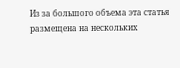Из за большого объема эта статья размещена на нескольких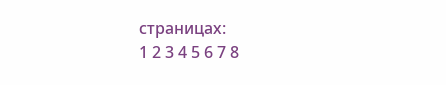страницах:
1 2 3 4 5 6 7 8